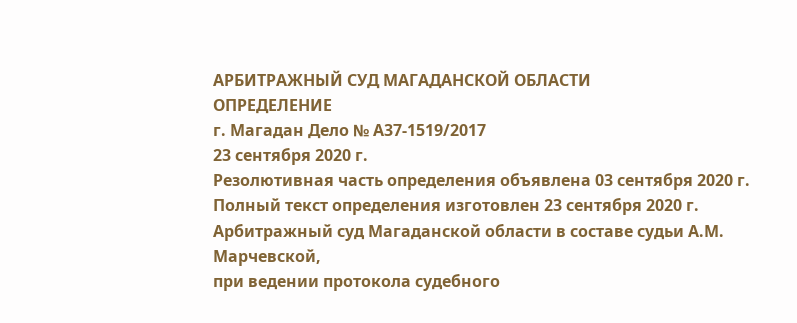АРБИТРАЖНЫЙ СУД МАГАДАНСКОЙ ОБЛАСТИ
ОПРЕДЕЛЕНИЕ
г. Магадан Дело № А37-1519/2017
23 сентября 2020 г.
Резолютивная часть определения объявлена 03 сентября 2020 г.
Полный текст определения изготовлен 23 сентября 2020 г.
Арбитражный суд Магаданской области в составе судьи А.М. Марчевской,
при ведении протокола судебного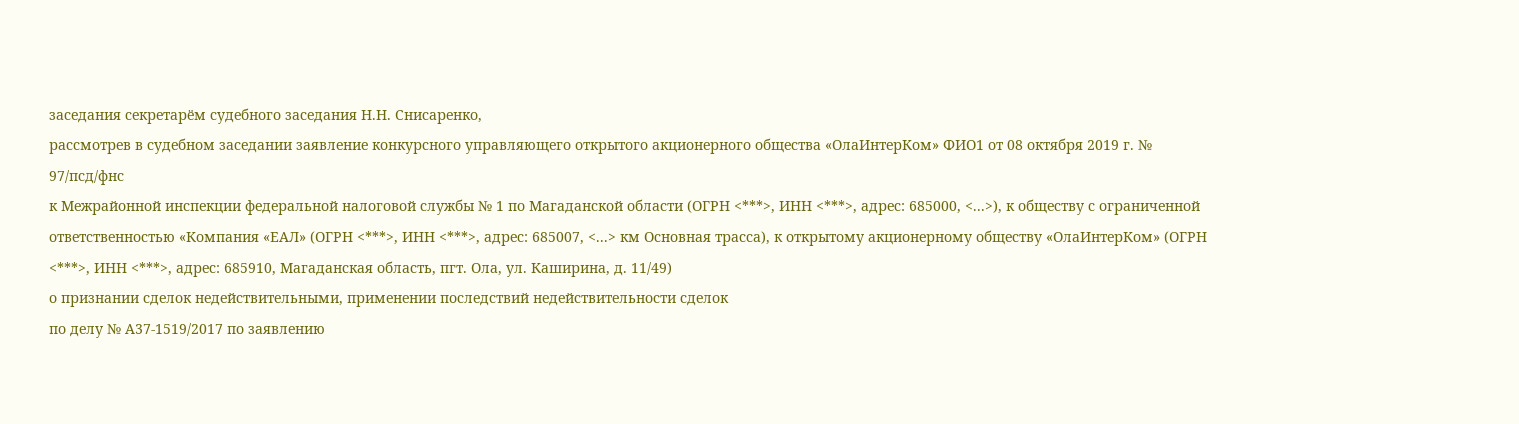заседания секретарём судебного заседания Н.Н. Снисаренко,
рассмотрев в судебном заседании заявление конкурсного управляющего открытого акционерного общества «ОлаИнтерКом» ФИО1 от 08 октября 2019 г. № 97/псд/фнс
к Межрайонной инспекции федеральной налоговой службы № 1 по Магаданской области (ОГРН <***>, ИНН <***>, адрес: 685000, <...>), к обществу с ограниченной ответственностью «Компания «ЕАЛ» (ОГРН <***>, ИНН <***>, адрес: 685007, <...> км Основная трасса), к открытому акционерному обществу «ОлаИнтерКом» (ОГРН <***>, ИНН <***>, адрес: 685910, Магаданская область, пгт. Ола, ул. Каширина, д. 11/49)
о признании сделок недействительными, применении последствий недействительности сделок
по делу № А37-1519/2017 по заявлению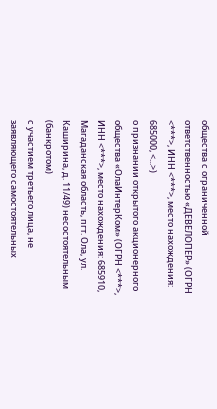общества с ограниченной ответственностью «ДЕВЕЛОПЕР» (ОГРН <***>, ИНН <***>, место нахождения: 685000, <...>)
о признании открытого акционерного общества «ОлаИнтерКом» (ОГРН <***>, ИНН <***>, место нахождения: 685910, Магаданская область, пгт. Ола, ул. Каширина, д. 11/49) несостоятельным (банкротом)
с участием третьего лица, не заявляющего самостоятельных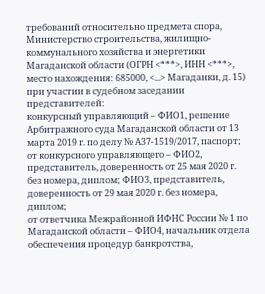требований относительно предмета спора, Министерство строительства, жилищно-коммунального хозяйства и энергетики Магаданской области (ОГРН <***>, ИНН <***>, место нахождения: 685000, <...> Магаданки, д. 15)
при участии в судебном заседании представителей:
конкурсный управляющий – ФИО1, решение Арбитражного суда Магаданской области от 13 марта 2019 г. по делу № А37-1519/2017, паспорт;
от конкурсного управляющего – ФИО2, представитель, доверенность от 25 мая 2020 г. без номера, диплом; ФИО3, представитель, доверенность от 29 мая 2020 г. без номера, диплом;
от ответчика Межрайонной ИФНС России № 1 по Магаданской области – ФИО4, начальник отдела обеспечения процедур банкротства,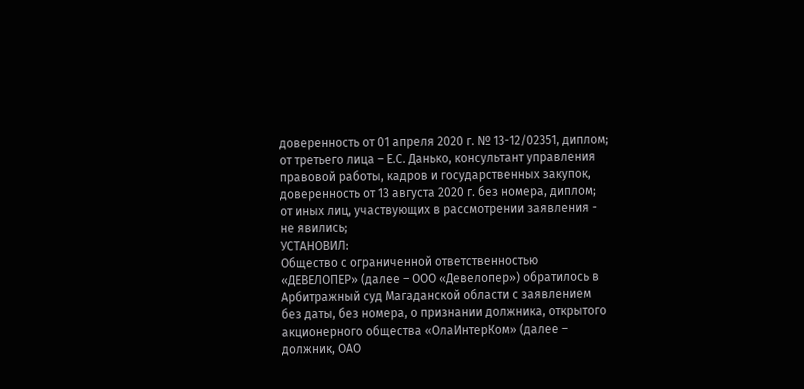доверенность от 01 апреля 2020 г. № 13-12/02351, диплом;
от третьего лица – Е.С. Данько, консультант управления правовой работы, кадров и государственных закупок, доверенность от 13 августа 2020 г. без номера, диплом;
от иных лиц, участвующих в рассмотрении заявления - не явились;
УСТАНОВИЛ:
Общество с ограниченной ответственностью «ДЕВЕЛОПЕР» (далее – ООО «Девелопер») обратилось в Арбитражный суд Магаданской области с заявлением без даты, без номера, о признании должника, открытого акционерного общества «ОлаИнтерКом» (далее – должник, ОАО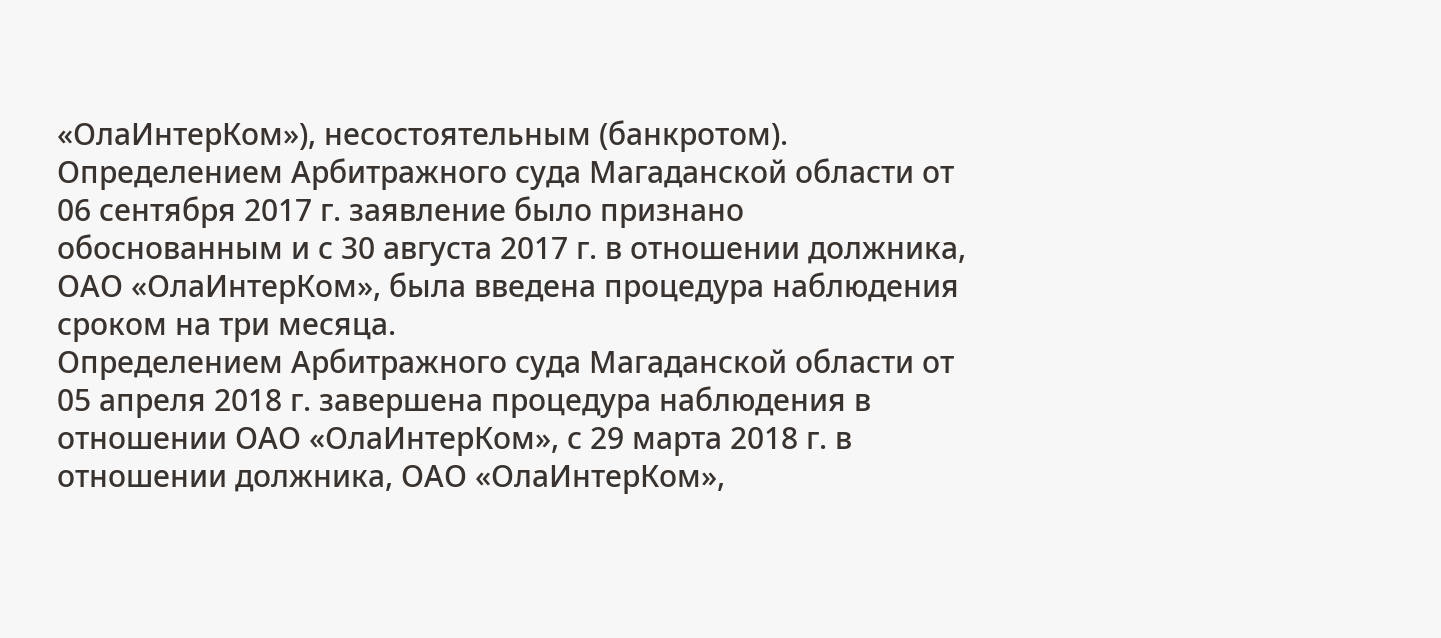«ОлаИнтерКом»), несостоятельным (банкротом).
Определением Арбитражного суда Магаданской области от 06 сентября 2017 г. заявление было признано обоснованным и с 30 августа 2017 г. в отношении должника, ОАО «ОлаИнтерКом», была введена процедура наблюдения сроком на три месяца.
Определением Арбитражного суда Магаданской области от 05 апреля 2018 г. завершена процедура наблюдения в отношении ОАО «ОлаИнтерКом», с 29 марта 2018 г. в отношении должника, ОАО «ОлаИнтерКом»,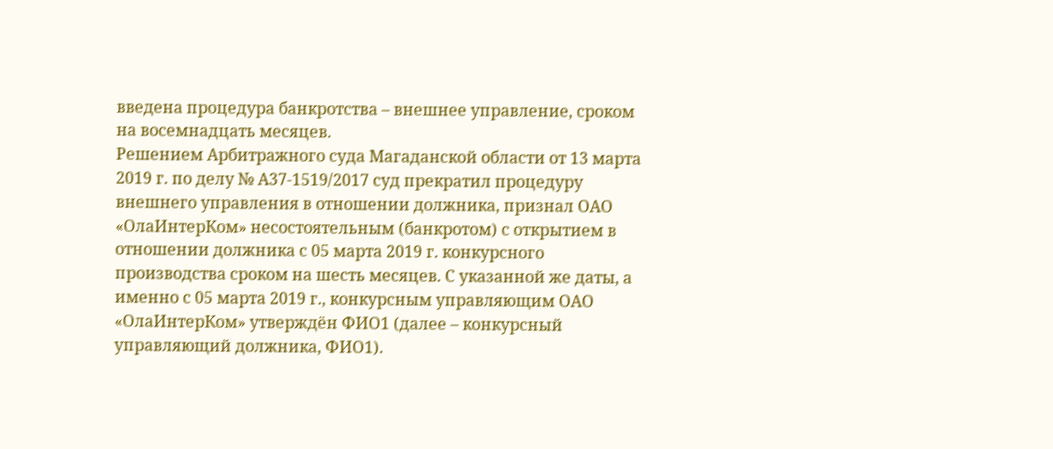введена процедура банкротства – внешнее управление, сроком на восемнадцать месяцев.
Решением Арбитражного суда Магаданской области от 13 марта 2019 г. по делу № А37-1519/2017 суд прекратил процедуру внешнего управления в отношении должника, признал ОАО «ОлаИнтерКом» несостоятельным (банкротом) с открытием в отношении должника с 05 марта 2019 г. конкурсного производства сроком на шесть месяцев. С указанной же даты, а именно с 05 марта 2019 г., конкурсным управляющим ОАО «ОлаИнтерКом» утверждён ФИО1 (далее – конкурсный управляющий должника, ФИО1).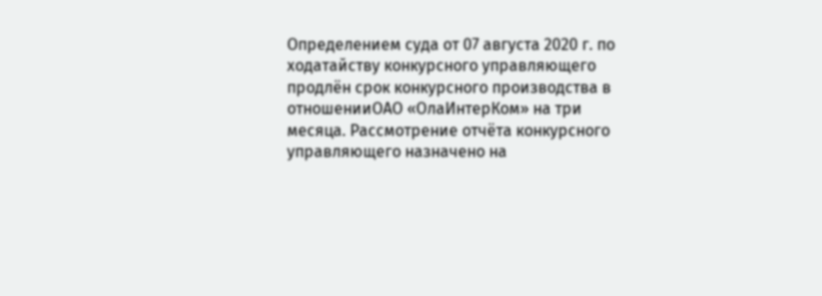Определением суда от 07 августа 2020 г. по ходатайству конкурсного управляющего продлён срок конкурсного производства в отношенииОАО «ОлаИнтерКом» на три месяца. Рассмотрение отчёта конкурсного управляющего назначено на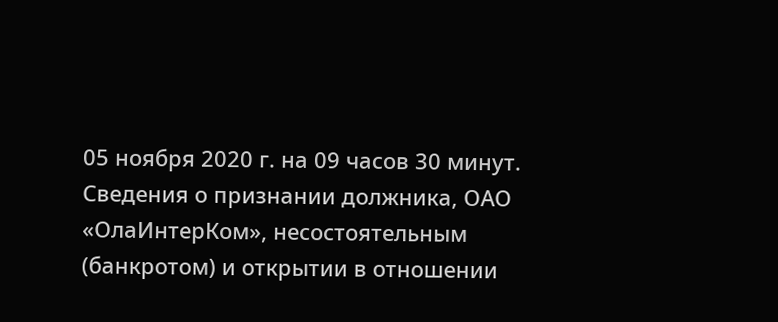05 ноября 2020 г. на 09 часов 30 минут.
Сведения о признании должника, ОАО «ОлаИнтерКом», несостоятельным (банкротом) и открытии в отношении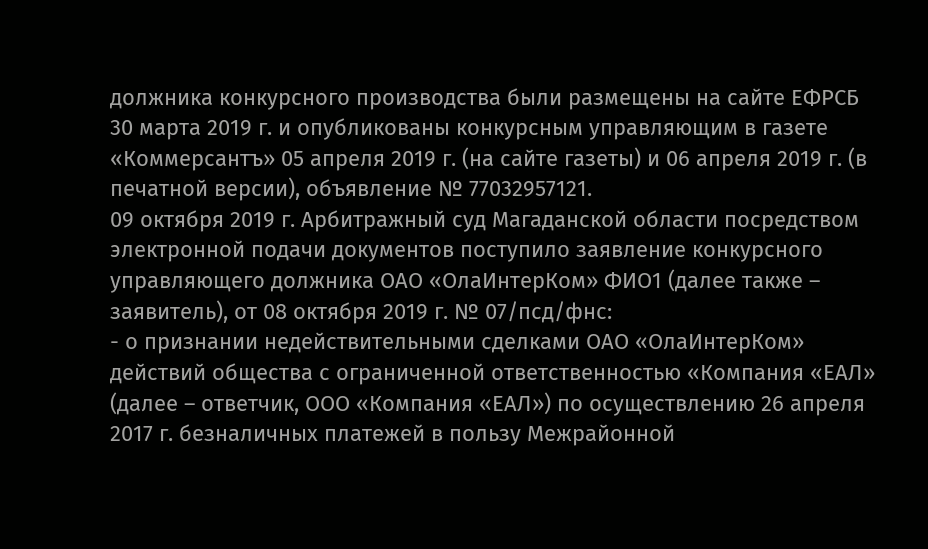должника конкурсного производства были размещены на сайте ЕФРСБ 30 марта 2019 г. и опубликованы конкурсным управляющим в газете «Коммерсантъ» 05 апреля 2019 г. (на сайте газеты) и 06 апреля 2019 г. (в печатной версии), объявление № 77032957121.
09 октября 2019 г. Арбитражный суд Магаданской области посредством электронной подачи документов поступило заявление конкурсного управляющего должника ОАО «ОлаИнтерКом» ФИО1 (далее также – заявитель), от 08 октября 2019 г. № 07/псд/фнс:
- о признании недействительными сделками ОАО «ОлаИнтерКом» действий общества с ограниченной ответственностью «Компания «ЕАЛ» (далее – ответчик, ООО «Компания «ЕАЛ») по осуществлению 26 апреля 2017 г. безналичных платежей в пользу Межрайонной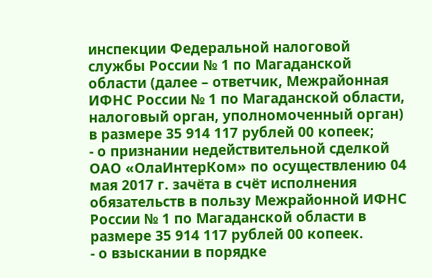инспекции Федеральной налоговой службы России № 1 по Магаданской области (далее – ответчик, Межрайонная ИФНС России № 1 по Магаданской области, налоговый орган, уполномоченный орган) в размере 35 914 117 рублей 00 копеек;
- о признании недействительной сделкой ОАО «ОлаИнтерКом» по осуществлению 04 мая 2017 г. зачёта в счёт исполнения обязательств в пользу Межрайонной ИФНС России № 1 по Магаданской области в размере 35 914 117 рублей 00 копеек.
- о взыскании в порядке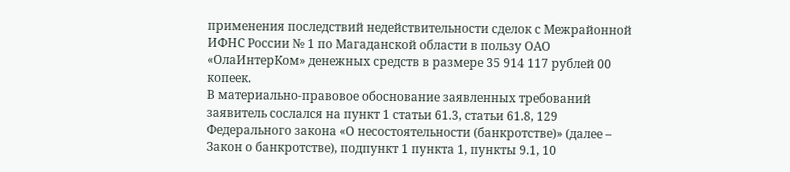применения последствий недействительности сделок с Межрайонной ИФНС России № 1 по Магаданской области в пользу ОАО «ОлаИнтерКом» денежных средств в размере 35 914 117 рублей 00 копеек.
В материально-правовое обоснование заявленных требований заявитель сослался на пункт 1 статьи 61.3, статьи 61.8, 129 Федерального закона «О несостоятельности (банкротстве)» (далее – Закон о банкротстве), подпункт 1 пункта 1, пункты 9.1, 10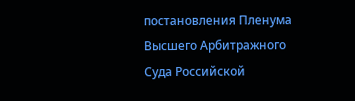постановления Пленума Высшего Арбитражного Суда Российской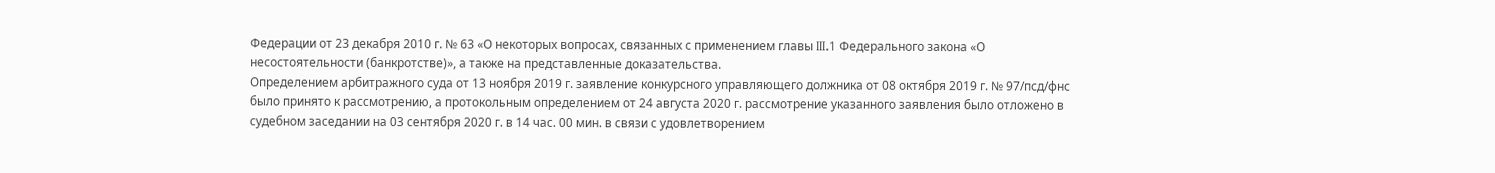Федерации от 23 декабря 2010 г. № 63 «О некоторых вопросах, связанных с применением главы III.1 Федерального закона «О несостоятельности (банкротстве)», а также на представленные доказательства.
Определением арбитражного суда от 13 ноября 2019 г. заявление конкурсного управляющего должника от 08 октября 2019 г. № 97/псд/фнс было принято к рассмотрению, а протокольным определением от 24 августа 2020 г. рассмотрение указанного заявления было отложено в судебном заседании на 03 сентября 2020 г. в 14 час. 00 мин. в связи с удовлетворением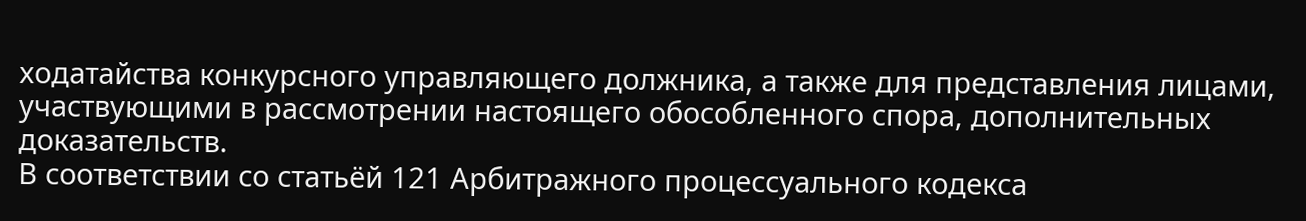ходатайства конкурсного управляющего должника, а также для представления лицами, участвующими в рассмотрении настоящего обособленного спора, дополнительных доказательств.
В соответствии со статьёй 121 Арбитражного процессуального кодекса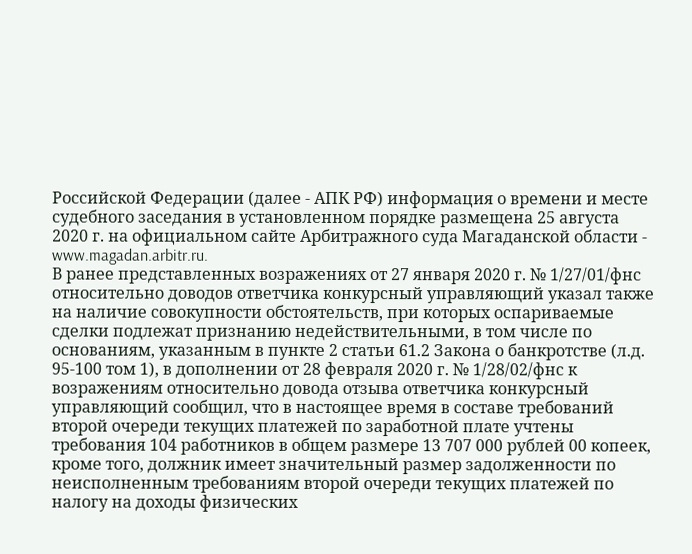Российской Федерации (далее - АПК РФ) информация о времени и месте судебного заседания в установленном порядке размещена 25 августа 2020 г. на официальном сайте Арбитражного суда Магаданской области - www.magadan.arbitr.ru.
В ранее представленных возражениях от 27 января 2020 г. № 1/27/01/фнс относительно доводов ответчика конкурсный управляющий указал также на наличие совокупности обстоятельств, при которых оспариваемые сделки подлежат признанию недействительными, в том числе по основаниям, указанным в пункте 2 статьи 61.2 Закона о банкротстве (л.д. 95-100 том 1), в дополнении от 28 февраля 2020 г. № 1/28/02/фнс к возражениям относительно довода отзыва ответчика конкурсный управляющий сообщил, что в настоящее время в составе требований второй очереди текущих платежей по заработной плате учтены требования 104 работников в общем размере 13 707 000 рублей 00 копеек, кроме того, должник имеет значительный размер задолженности по неисполненным требованиям второй очереди текущих платежей по налогу на доходы физических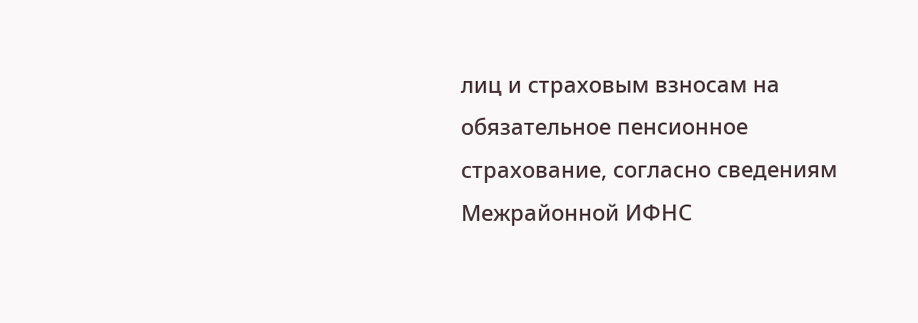лиц и страховым взносам на обязательное пенсионное страхование, согласно сведениям Межрайонной ИФНС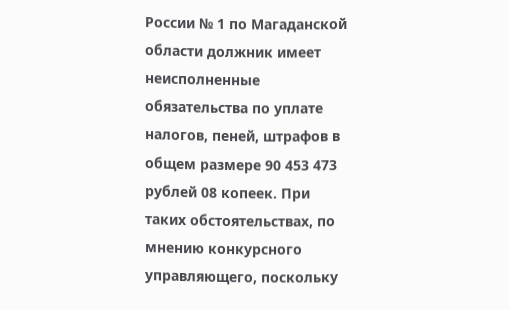России № 1 по Магаданской области должник имеет неисполненные обязательства по уплате налогов, пеней, штрафов в общем размере 90 453 473 рублей 08 копеек. При таких обстоятельствах, по мнению конкурсного управляющего, поскольку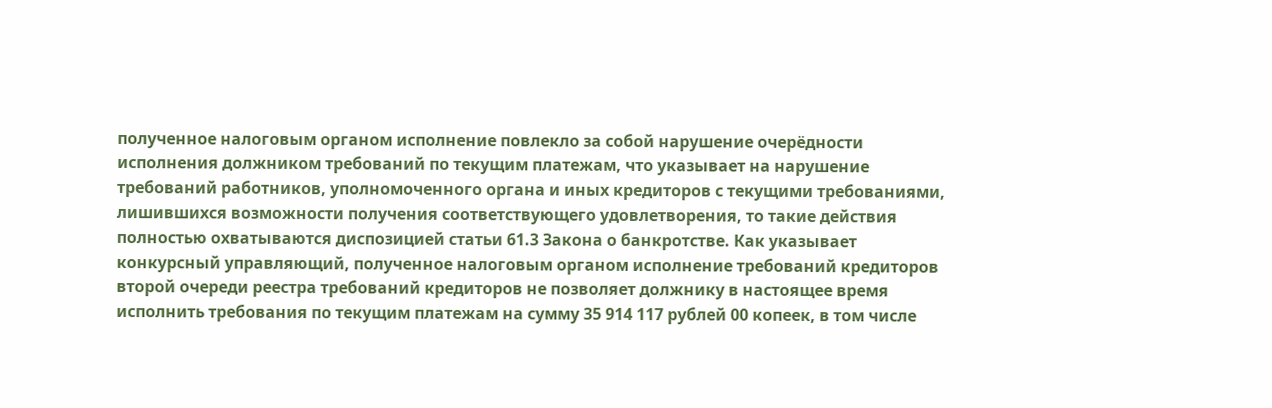полученное налоговым органом исполнение повлекло за собой нарушение очерёдности исполнения должником требований по текущим платежам, что указывает на нарушение требований работников, уполномоченного органа и иных кредиторов с текущими требованиями, лишившихся возможности получения соответствующего удовлетворения, то такие действия полностью охватываются диспозицией статьи 61.3 Закона о банкротстве. Как указывает конкурсный управляющий, полученное налоговым органом исполнение требований кредиторов второй очереди реестра требований кредиторов не позволяет должнику в настоящее время исполнить требования по текущим платежам на сумму 35 914 117 рублей 00 копеек, в том числе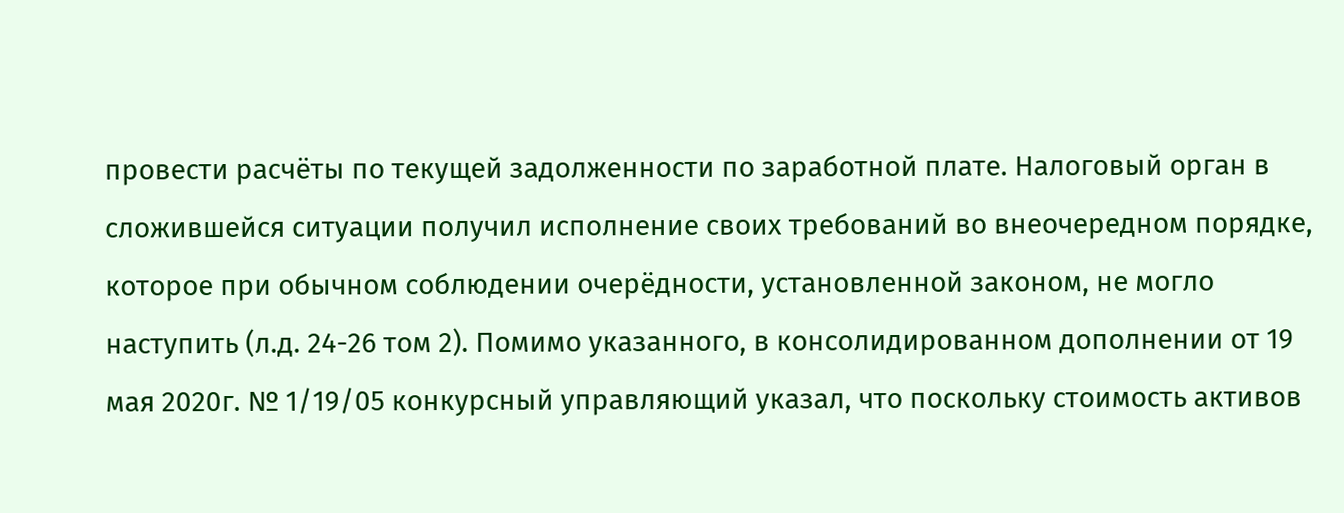провести расчёты по текущей задолженности по заработной плате. Налоговый орган в сложившейся ситуации получил исполнение своих требований во внеочередном порядке, которое при обычном соблюдении очерёдности, установленной законом, не могло наступить (л.д. 24-26 том 2). Помимо указанного, в консолидированном дополнении от 19 мая 2020г. № 1/19/05 конкурсный управляющий указал, что поскольку стоимость активов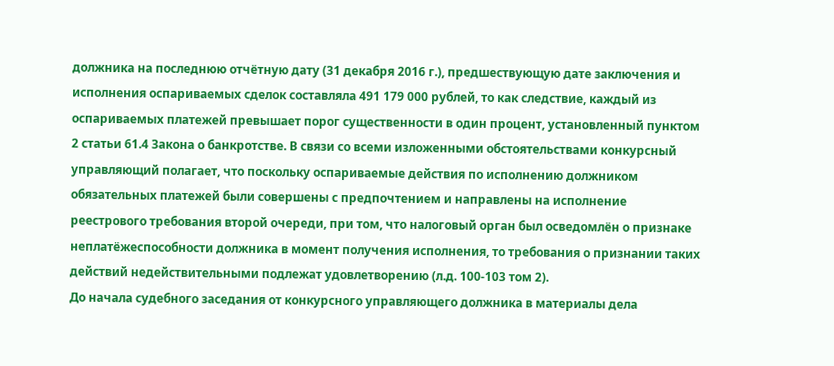должника на последнюю отчётную дату (31 декабря 2016 г.), предшествующую дате заключения и исполнения оспариваемых сделок составляла 491 179 000 рублей, то как следствие, каждый из оспариваемых платежей превышает порог существенности в один процент, установленный пунктом 2 статьи 61.4 Закона о банкротстве. В связи со всеми изложенными обстоятельствами конкурсный управляющий полагает, что поскольку оспариваемые действия по исполнению должником обязательных платежей были совершены с предпочтением и направлены на исполнение реестрового требования второй очереди, при том, что налоговый орган был осведомлён о признаке неплатёжеспособности должника в момент получения исполнения, то требования о признании таких действий недействительными подлежат удовлетворению (л.д. 100-103 том 2).
До начала судебного заседания от конкурсного управляющего должника в материалы дела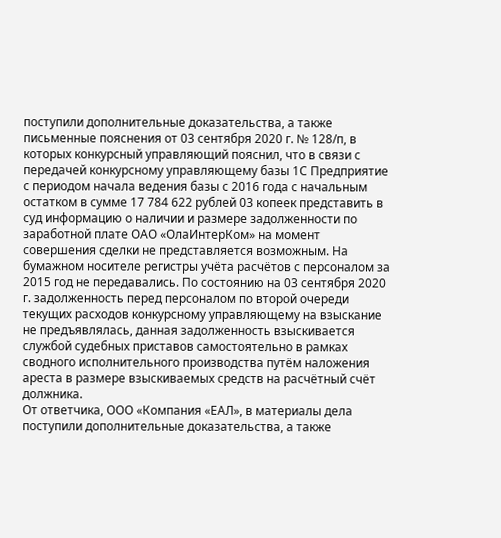поступили дополнительные доказательства, а также письменные пояснения от 03 сентября 2020 г. № 128/п, в которых конкурсный управляющий пояснил, что в связи с передачей конкурсному управляющему базы 1С Предприятие с периодом начала ведения базы с 2016 года с начальным остатком в сумме 17 784 622 рублей 03 копеек представить в суд информацию о наличии и размере задолженности по заработной плате ОАО «ОлаИнтерКом» на момент совершения сделки не представляется возможным. На бумажном носителе регистры учёта расчётов с персоналом за 2015 год не передавались. По состоянию на 03 сентября 2020 г. задолженность перед персоналом по второй очереди текущих расходов конкурсному управляющему на взыскание не предъявлялась, данная задолженность взыскивается службой судебных приставов самостоятельно в рамках сводного исполнительного производства путём наложения ареста в размере взыскиваемых средств на расчётный счёт должника.
От ответчика, ООО «Компания «ЕАЛ», в материалы дела поступили дополнительные доказательства, а также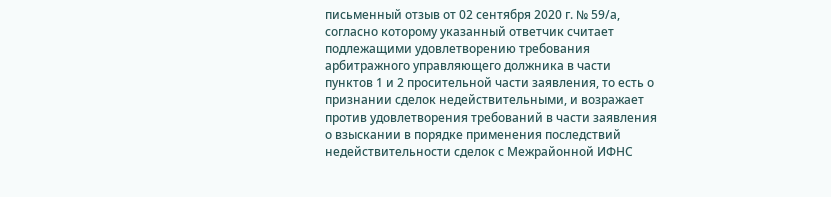письменный отзыв от 02 сентября 2020 г. № 59/а, согласно которому указанный ответчик считает подлежащими удовлетворению требования арбитражного управляющего должника в части пунктов 1 и 2 просительной части заявления, то есть о признании сделок недействительными, и возражает против удовлетворения требований в части заявления о взыскании в порядке применения последствий недействительности сделок с Межрайонной ИФНС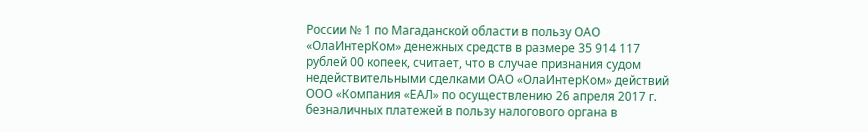России № 1 по Магаданской области в пользу ОАО «ОлаИнтерКом» денежных средств в размере 35 914 117 рублей 00 копеек, считает, что в случае признания судом недействительными сделками ОАО «ОлаИнтерКом» действий ООО «Компания «ЕАЛ» по осуществлению 26 апреля 2017 г. безналичных платежей в пользу налогового органа в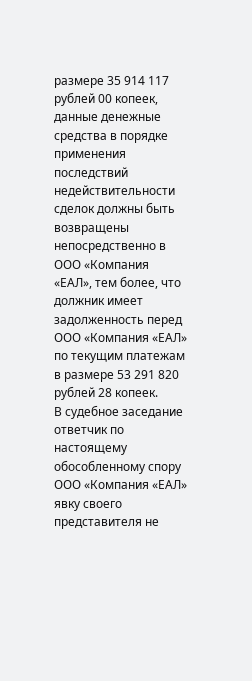размере 35 914 117 рублей 00 копеек, данные денежные средства в порядке применения последствий недействительности сделок должны быть возвращены непосредственно в ООО «Компания «ЕАЛ», тем более, что должник имеет задолженность перед ООО «Компания «ЕАЛ» по текущим платежам в размере 53 291 820 рублей 28 копеек.
В судебное заседание ответчик по настоящему обособленному спору ООО «Компания «ЕАЛ» явку своего представителя не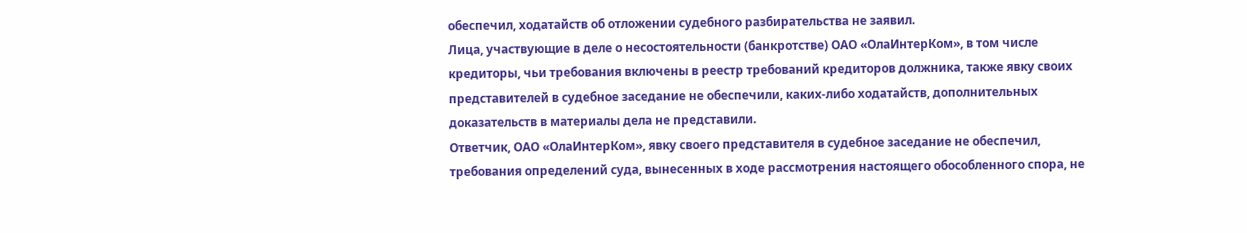обеспечил, ходатайств об отложении судебного разбирательства не заявил.
Лица, участвующие в деле о несостоятельности (банкротстве) ОАО «ОлаИнтерКом», в том числе кредиторы, чьи требования включены в реестр требований кредиторов должника, также явку своих представителей в судебное заседание не обеспечили, каких-либо ходатайств, дополнительных доказательств в материалы дела не представили.
Ответчик, ОАО «ОлаИнтерКом», явку своего представителя в судебное заседание не обеспечил, требования определений суда, вынесенных в ходе рассмотрения настоящего обособленного спора, не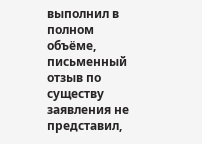выполнил в полном объёме, письменный отзыв по существу заявления не представил,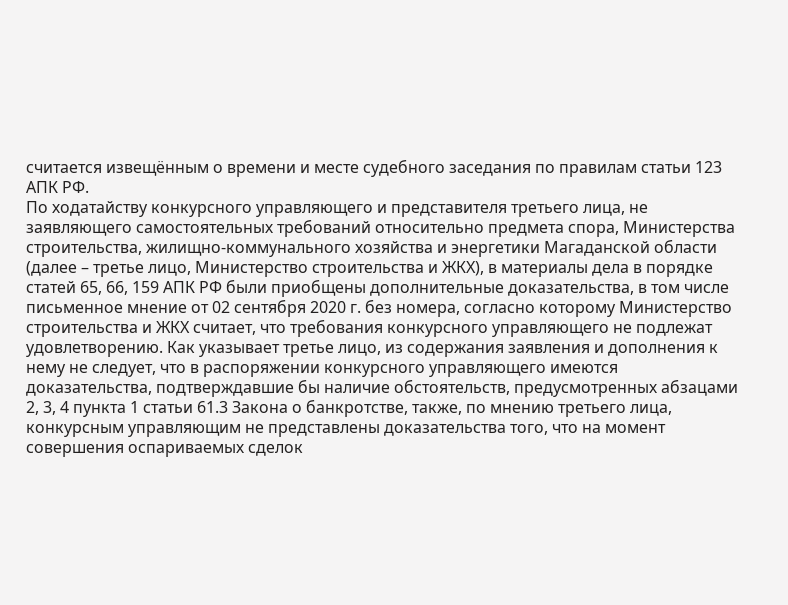считается извещённым о времени и месте судебного заседания по правилам статьи 123 АПК РФ.
По ходатайству конкурсного управляющего и представителя третьего лица, не заявляющего самостоятельных требований относительно предмета спора, Министерства строительства, жилищно-коммунального хозяйства и энергетики Магаданской области (далее – третье лицо, Министерство строительства и ЖКХ), в материалы дела в порядке статей 65, 66, 159 АПК РФ были приобщены дополнительные доказательства, в том числе письменное мнение от 02 сентября 2020 г. без номера, согласно которому Министерство строительства и ЖКХ считает, что требования конкурсного управляющего не подлежат удовлетворению. Как указывает третье лицо, из содержания заявления и дополнения к нему не следует, что в распоряжении конкурсного управляющего имеются доказательства, подтверждавшие бы наличие обстоятельств, предусмотренных абзацами 2, 3, 4 пункта 1 статьи 61.3 Закона о банкротстве, также, по мнению третьего лица, конкурсным управляющим не представлены доказательства того, что на момент совершения оспариваемых сделок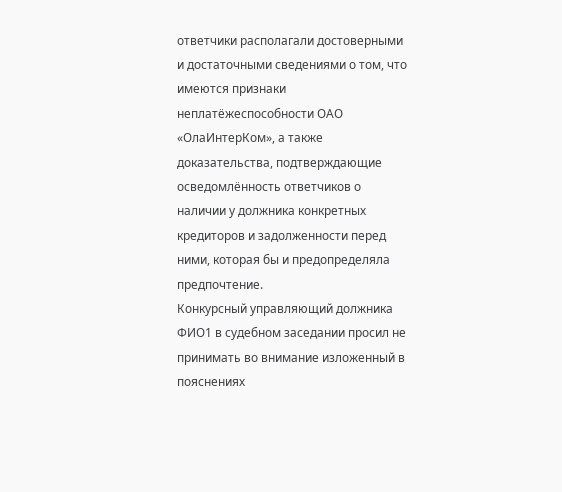ответчики располагали достоверными и достаточными сведениями о том, что имеются признаки неплатёжеспособности ОАО «ОлаИнтерКом», а также доказательства, подтверждающие осведомлённость ответчиков о наличии у должника конкретных кредиторов и задолженности перед ними, которая бы и предопределяла предпочтение.
Конкурсный управляющий должника ФИО1 в судебном заседании просил не принимать во внимание изложенный в пояснениях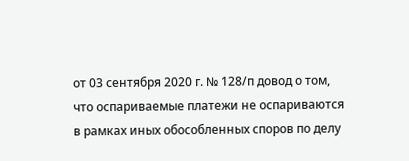от 03 сентября 2020 г. № 128/п довод о том, что оспариваемые платежи не оспариваются в рамках иных обособленных споров по делу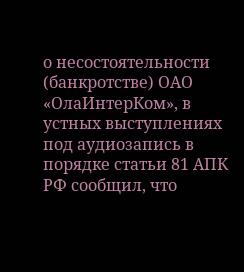о несостоятельности (банкротстве) ОАО «ОлаИнтерКом», в устных выступлениях под аудиозапись в порядке статьи 81 АПК РФ сообщил, что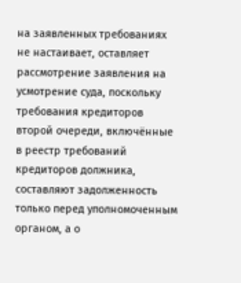на заявленных требованиях не настаивает, оставляет рассмотрение заявления на усмотрение суда, поскольку требования кредиторов второй очереди, включённые в реестр требований кредиторов должника, составляют задолженность только перед уполномоченным органом, а о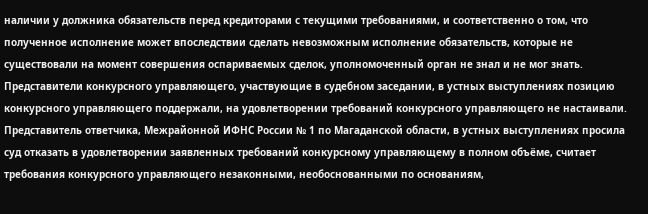наличии у должника обязательств перед кредиторами с текущими требованиями, и соответственно о том, что полученное исполнение может впоследствии сделать невозможным исполнение обязательств, которые не существовали на момент совершения оспариваемых сделок, уполномоченный орган не знал и не мог знать.
Представители конкурсного управляющего, участвующие в судебном заседании, в устных выступлениях позицию конкурсного управляющего поддержали, на удовлетворении требований конкурсного управляющего не настаивали.
Представитель ответчика, Межрайонной ИФНС России № 1 по Магаданской области, в устных выступлениях просила суд отказать в удовлетворении заявленных требований конкурсному управляющему в полном объёме, считает требования конкурсного управляющего незаконными, необоснованными по основаниям,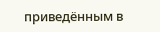приведённым в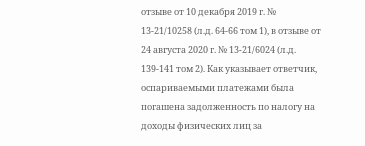отзыве от 10 декабря 2019 г. № 13-21/10258 (л.д. 64-66 том 1), в отзыве от 24 августа 2020 г. № 13-21/6024 (л.д. 139-141 том 2). Как указывает ответчик, оспариваемыми платежами была погашена задолженность по налогу на доходы физических лиц за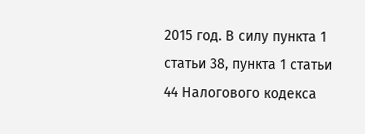2015 год. В силу пункта 1 статьи 38, пункта 1 статьи 44 Налогового кодекса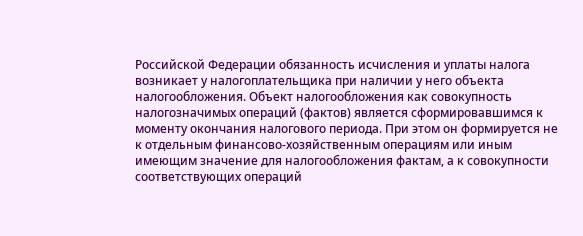Российской Федерации обязанность исчисления и уплаты налога возникает у налогоплательщика при наличии у него объекта налогообложения. Объект налогообложения как совокупность налогозначимых операций (фактов) является сформировавшимся к моменту окончания налогового периода. При этом он формируется не к отдельным финансово-хозяйственным операциям или иным имеющим значение для налогообложения фактам, а к совокупности соответствующих операций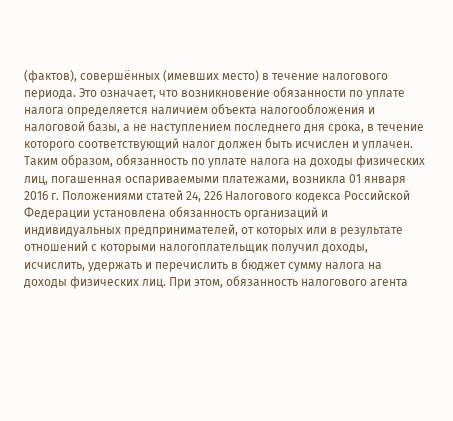(фактов), совершённых (имевших место) в течение налогового периода. Это означает, что возникновение обязанности по уплате налога определяется наличием объекта налогообложения и налоговой базы, а не наступлением последнего дня срока, в течение которого соответствующий налог должен быть исчислен и уплачен. Таким образом, обязанность по уплате налога на доходы физических лиц, погашенная оспариваемыми платежами, возникла 01 января 2016 г. Положениями статей 24, 226 Налогового кодекса Российской Федерации установлена обязанность организаций и индивидуальных предпринимателей, от которых или в результате отношений с которыми налогоплательщик получил доходы, исчислить, удержать и перечислить в бюджет сумму налога на доходы физических лиц. При этом, обязанность налогового агента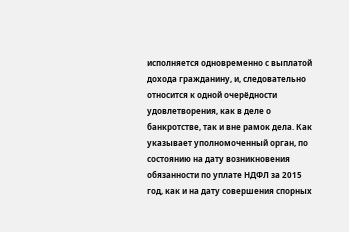исполняется одновременно с выплатой дохода гражданину, и, следовательно относится к одной очерёдности удовлетворения, как в деле о банкротстве, так и вне рамок дела. Как указывает уполномоченный орган, по состоянию на дату возникновения обязанности по уплате НДФЛ за 2015 год, как и на дату совершения спорных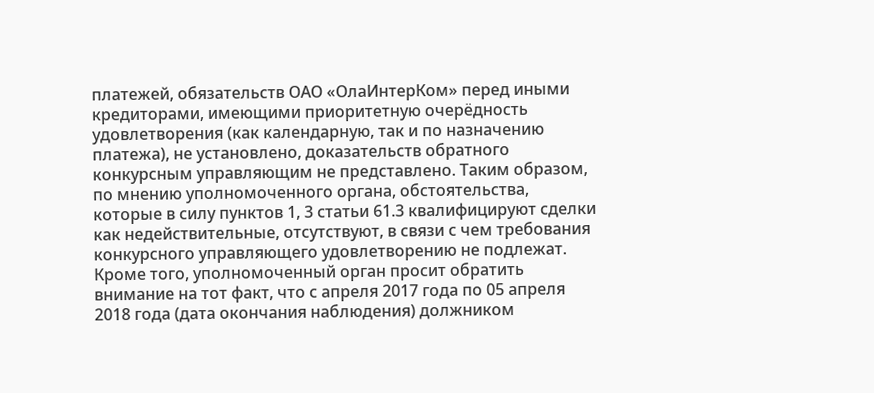платежей, обязательств ОАО «ОлаИнтерКом» перед иными кредиторами, имеющими приоритетную очерёдность удовлетворения (как календарную, так и по назначению платежа), не установлено, доказательств обратного конкурсным управляющим не представлено. Таким образом, по мнению уполномоченного органа, обстоятельства, которые в силу пунктов 1, 3 статьи 61.3 квалифицируют сделки как недействительные, отсутствуют, в связи с чем требования конкурсного управляющего удовлетворению не подлежат.
Кроме того, уполномоченный орган просит обратить внимание на тот факт, что с апреля 2017 года по 05 апреля 2018 года (дата окончания наблюдения) должником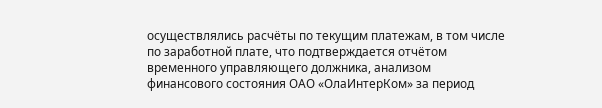осуществлялись расчёты по текущим платежам, в том числе по заработной плате, что подтверждается отчётом временного управляющего должника, анализом финансового состояния ОАО «ОлаИнтерКом» за период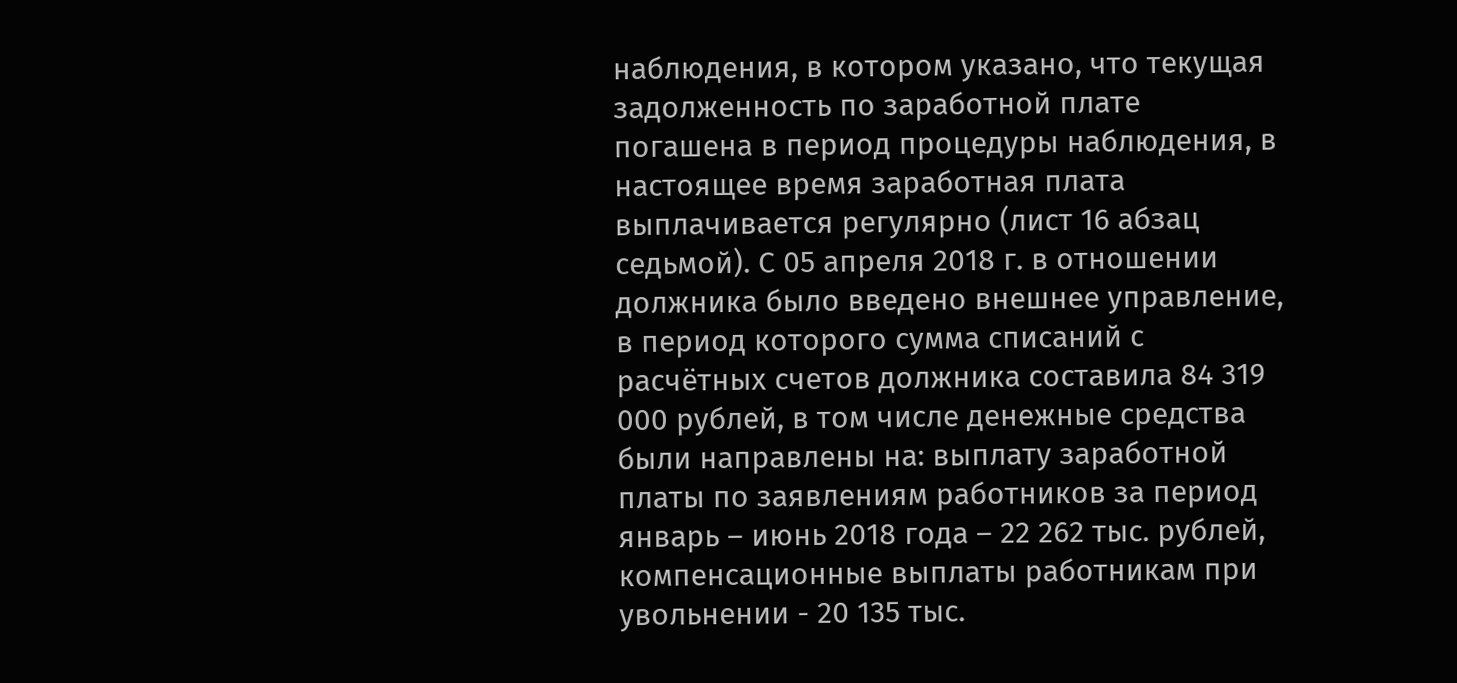наблюдения, в котором указано, что текущая задолженность по заработной плате погашена в период процедуры наблюдения, в настоящее время заработная плата выплачивается регулярно (лист 16 абзац седьмой). С 05 апреля 2018 г. в отношении должника было введено внешнее управление, в период которого сумма списаний с расчётных счетов должника составила 84 319 000 рублей, в том числе денежные средства были направлены на: выплату заработной платы по заявлениям работников за период январь – июнь 2018 года – 22 262 тыс. рублей, компенсационные выплаты работникам при увольнении - 20 135 тыс.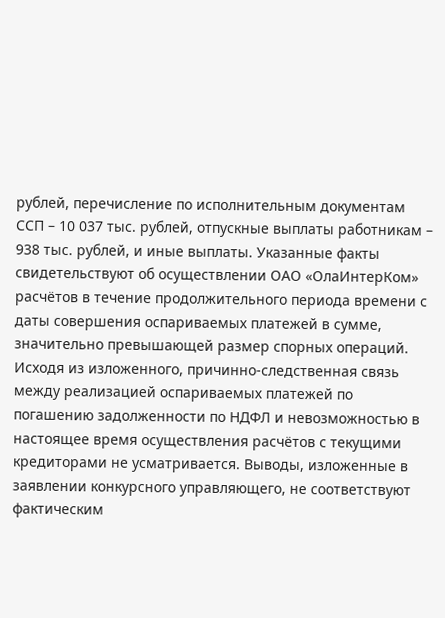рублей, перечисление по исполнительным документам ССП – 10 037 тыс. рублей, отпускные выплаты работникам – 938 тыс. рублей, и иные выплаты. Указанные факты свидетельствуют об осуществлении ОАО «ОлаИнтерКом» расчётов в течение продолжительного периода времени с даты совершения оспариваемых платежей в сумме, значительно превышающей размер спорных операций. Исходя из изложенного, причинно-следственная связь между реализацией оспариваемых платежей по погашению задолженности по НДФЛ и невозможностью в настоящее время осуществления расчётов с текущими кредиторами не усматривается. Выводы, изложенные в заявлении конкурсного управляющего, не соответствуют фактическим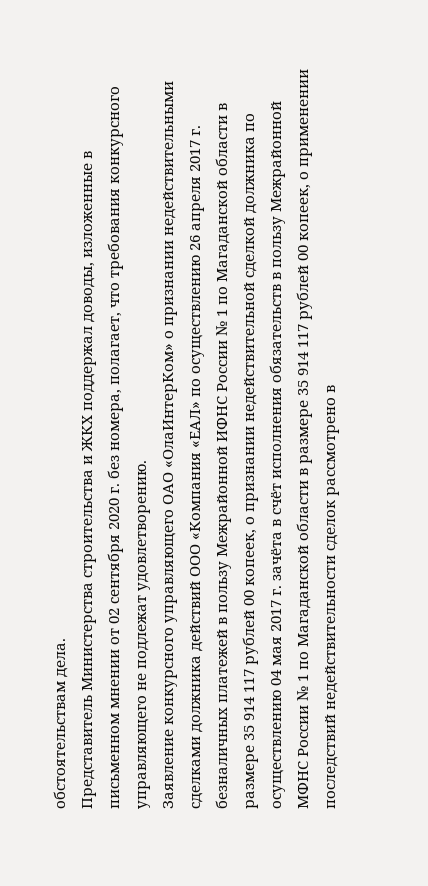обстоятельствам дела.
Представитель Министерства строительства и ЖКХ поддержал доводы, изложенные в письменном мнении от 02 сентября 2020 г. без номера, полагает, что требования конкурсного управляющего не подлежат удовлетворению.
Заявление конкурсного управляющего ОАО «ОлаИнтерКом» о признании недействительными сделками должника действий ООО «Компания «ЕАЛ» по осуществлению 26 апреля 2017 г. безналичных платежей в пользу Межрайонной ИФНС России № 1 по Магаданской области в размере 35 914 117 рублей 00 копеек, о признании недействительной сделкой должника по осуществлению 04 мая 2017 г. зачёта в счёт исполнения обязательств в пользу Межрайонной МФНС России № 1 по Магаданской области в размере 35 914 117 рублей 00 копеек, о применении последствий недействительности сделок рассмотрено в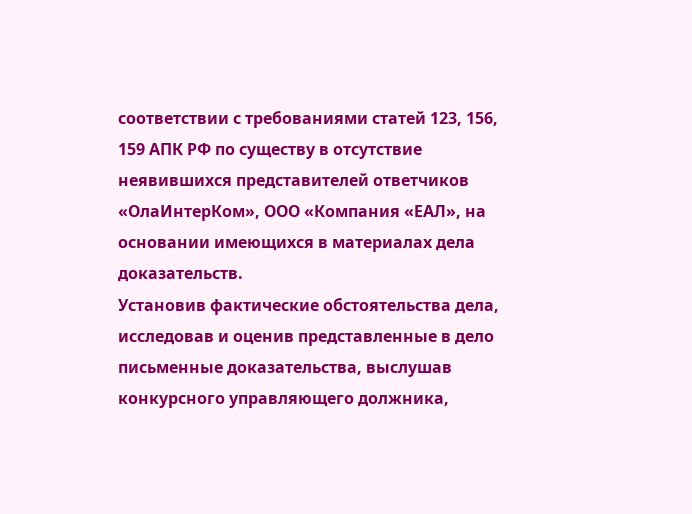соответствии с требованиями статей 123, 156, 159 АПК РФ по существу в отсутствие неявившихся представителей ответчиков «ОлаИнтерКом», ООО «Компания «ЕАЛ», на основании имеющихся в материалах дела доказательств.
Установив фактические обстоятельства дела, исследовав и оценив представленные в дело письменные доказательства, выслушав конкурсного управляющего должника,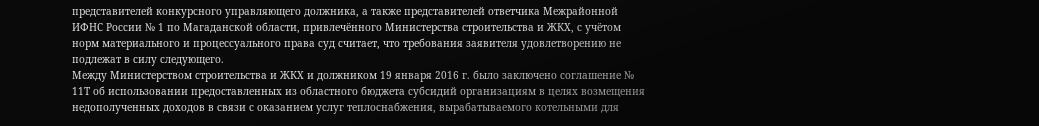представителей конкурсного управляющего должника, а также представителей ответчика Межрайонной ИФНС России № 1 по Магаданской области, привлечённого Министерства строительства и ЖКХ, с учётом норм материального и процессуального права суд считает, что требования заявителя удовлетворению не подлежат в силу следующего.
Между Министерством строительства и ЖКХ и должником 19 января 2016 г. было заключено соглашение № 11Т об использовании предоставленных из областного бюджета субсидий организациям в целях возмещения недополученных доходов в связи с оказанием услуг теплоснабжения, вырабатываемого котельными для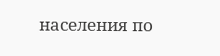населения по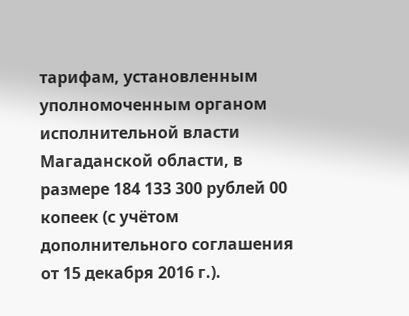тарифам, установленным уполномоченным органом исполнительной власти Магаданской области, в размере 184 133 300 рублей 00 копеек (с учётом дополнительного соглашения от 15 декабря 2016 г.).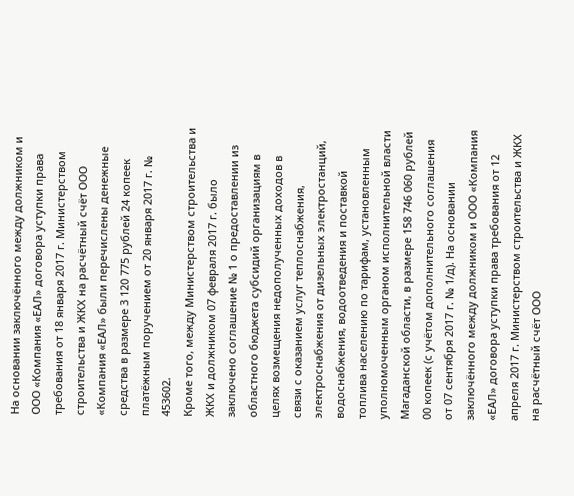На основании заключённого между должником и ООО «Компания «ЕАЛ» договора уступки права требования от 18 января 2017 г. Министерством строительства и ЖКХ на расчётный счёт ООО «Компания «ЕАЛ» были перечислены денежные средства в размере 3 120 775 рублей 24 копеек платёжным поручением от 20 января 2017 г. № 453602.
Кроме того, между Министерством строительства и ЖКХ и должником 07 февраля 2017 г. было заключено соглашение № 1 о предоставлении из областного бюджета субсидий организациям в целях возмещения недополученных доходов в связи с оказанием услуг теплоснабжения, электроснабжения от дизельных электростанций, водоснабжения, водоотведения и поставкой топлива населению по тарифам, установленным уполномоченным органом исполнительной власти Магаданской области, в размере 158 746 060 рублей 00 копеек (с учётом дополнительного соглашения от 07 сентября 2017 г. № 1/д). На основании заключённого между должником и ООО «Компания «ЕАЛ» договора уступки права требования от 12 апреля 2017 г. Министерством строительства и ЖКХ на расчётный счёт ООО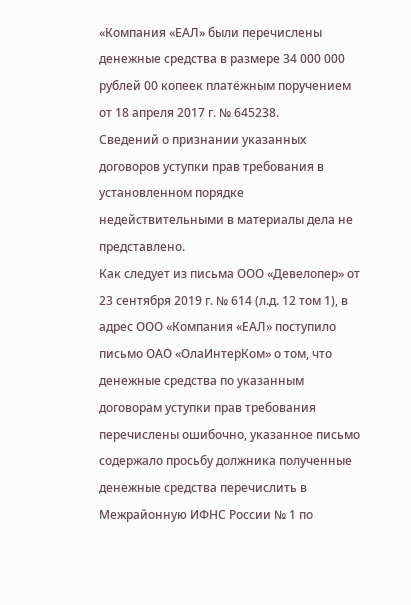«Компания «ЕАЛ» были перечислены денежные средства в размере 34 000 000 рублей 00 копеек платёжным поручением от 18 апреля 2017 г. № 645238.
Сведений о признании указанных договоров уступки прав требования в установленном порядке недействительными в материалы дела не представлено.
Как следует из письма ООО «Девелопер» от 23 сентября 2019 г. № 614 (л.д. 12 том 1), в адрес ООО «Компания «ЕАЛ» поступило письмо ОАО «ОлаИнтерКом» о том, что денежные средства по указанным договорам уступки прав требования перечислены ошибочно, указанное письмо содержало просьбу должника полученные денежные средства перечислить в Межрайонную ИФНС России № 1 по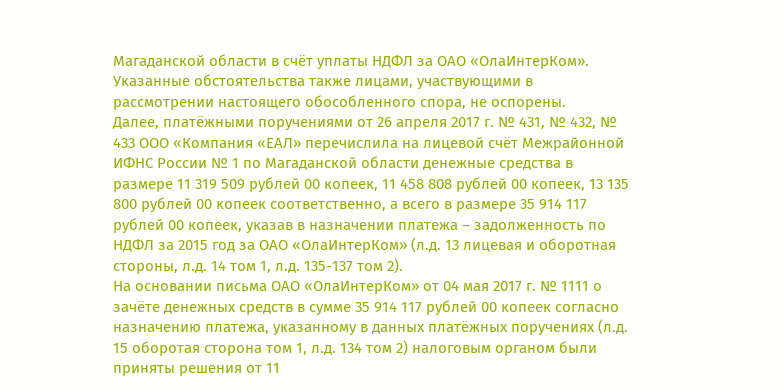Магаданской области в счёт уплаты НДФЛ за ОАО «ОлаИнтерКом». Указанные обстоятельства также лицами, участвующими в рассмотрении настоящего обособленного спора, не оспорены.
Далее, платёжными поручениями от 26 апреля 2017 г. № 431, № 432, № 433 ООО «Компания «ЕАЛ» перечислила на лицевой счёт Межрайонной ИФНС России № 1 по Магаданской области денежные средства в размере 11 319 509 рублей 00 копеек, 11 458 808 рублей 00 копеек, 13 135 800 рублей 00 копеек соответственно, а всего в размере 35 914 117 рублей 00 копеек, указав в назначении платежа – задолженность по НДФЛ за 2015 год за ОАО «ОлаИнтерКом» (л.д. 13 лицевая и оборотная стороны, л.д. 14 том 1, л.д. 135-137 том 2).
На основании письма ОАО «ОлаИнтерКом» от 04 мая 2017 г. № 1111 о зачёте денежных средств в сумме 35 914 117 рублей 00 копеек согласно назначению платежа, указанному в данных платёжных поручениях (л.д. 15 оборотая сторона том 1, л.д. 134 том 2) налоговым органом были приняты решения от 11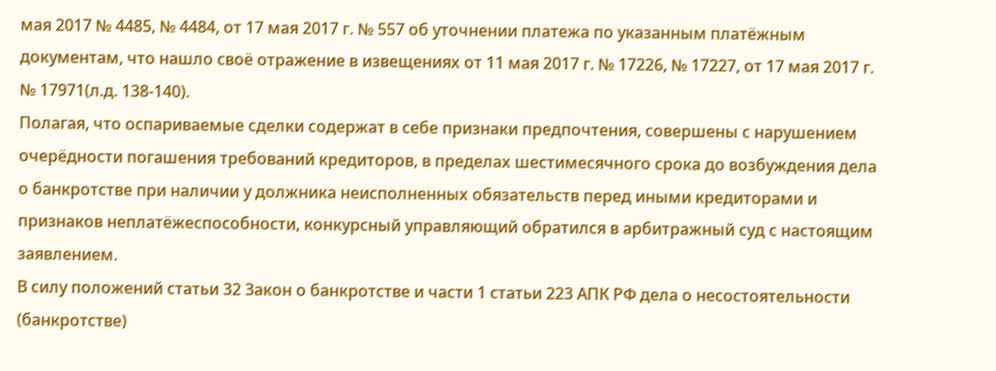мая 2017 № 4485, № 4484, от 17 мая 2017 г. № 557 об уточнении платежа по указанным платёжным документам, что нашло своё отражение в извещениях от 11 мая 2017 г. № 17226, № 17227, от 17 мая 2017 г. № 17971(л.д. 138-140).
Полагая, что оспариваемые сделки содержат в себе признаки предпочтения, совершены с нарушением очерёдности погашения требований кредиторов, в пределах шестимесячного срока до возбуждения дела о банкротстве при наличии у должника неисполненных обязательств перед иными кредиторами и признаков неплатёжеспособности, конкурсный управляющий обратился в арбитражный суд с настоящим заявлением.
В силу положений статьи 32 Закон о банкротстве и части 1 статьи 223 АПК РФ дела о несостоятельности (банкротстве)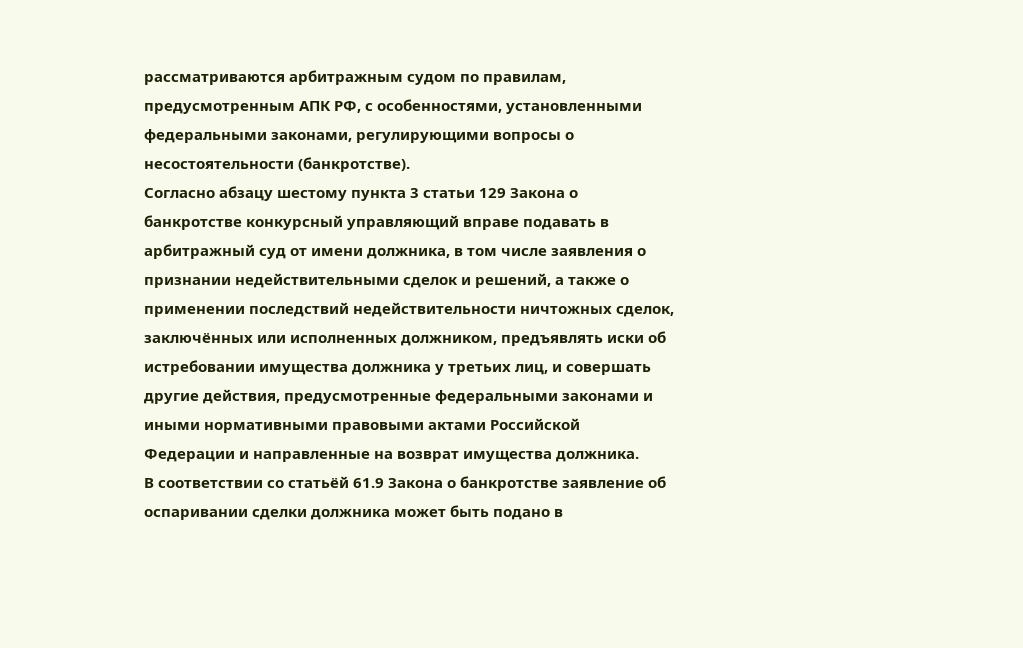рассматриваются арбитражным судом по правилам, предусмотренным АПК РФ, с особенностями, установленными федеральными законами, регулирующими вопросы о несостоятельности (банкротстве).
Согласно абзацу шестому пункта 3 статьи 129 Закона о банкротстве конкурсный управляющий вправе подавать в арбитражный суд от имени должника, в том числе заявления о признании недействительными сделок и решений, а также о применении последствий недействительности ничтожных сделок, заключённых или исполненных должником, предъявлять иски об истребовании имущества должника у третьих лиц, и совершать другие действия, предусмотренные федеральными законами и иными нормативными правовыми актами Российской Федерации и направленные на возврат имущества должника.
В соответствии со статьёй 61.9 Закона о банкротстве заявление об оспаривании сделки должника может быть подано в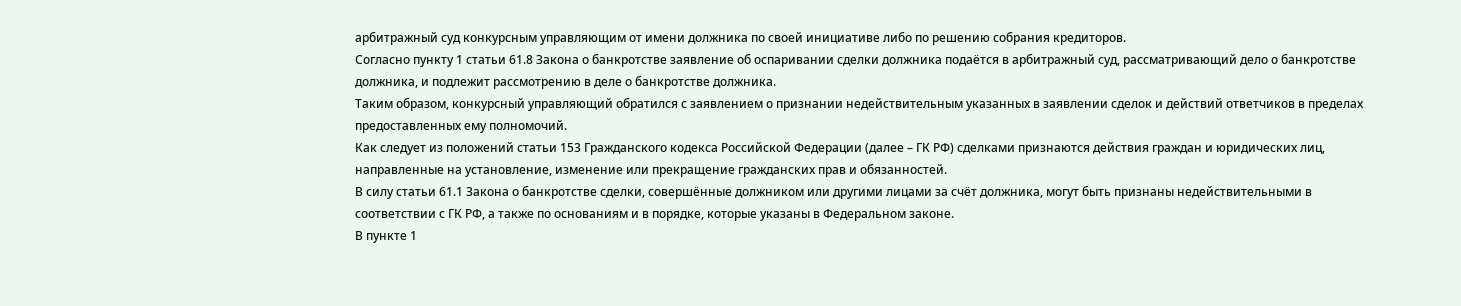арбитражный суд конкурсным управляющим от имени должника по своей инициативе либо по решению собрания кредиторов.
Согласно пункту 1 статьи 61.8 Закона о банкротстве заявление об оспаривании сделки должника подаётся в арбитражный суд, рассматривающий дело о банкротстве должника, и подлежит рассмотрению в деле о банкротстве должника.
Таким образом, конкурсный управляющий обратился с заявлением о признании недействительным указанных в заявлении сделок и действий ответчиков в пределах предоставленных ему полномочий.
Как следует из положений статьи 153 Гражданского кодекса Российской Федерации (далее – ГК РФ) сделками признаются действия граждан и юридических лиц, направленные на установление, изменение или прекращение гражданских прав и обязанностей.
В силу статьи 61.1 Закона о банкротстве сделки, совершённые должником или другими лицами за счёт должника, могут быть признаны недействительными в соответствии с ГК РФ, а также по основаниям и в порядке, которые указаны в Федеральном законе.
В пункте 1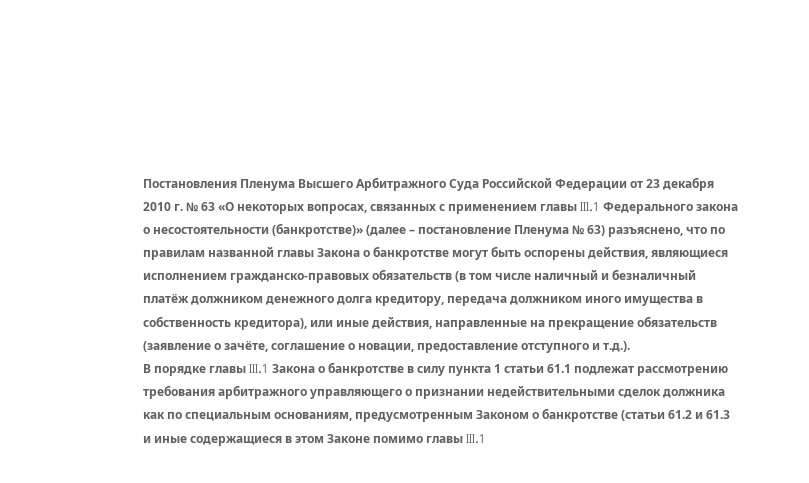Постановления Пленума Высшего Арбитражного Суда Российской Федерации от 23 декабря 2010 г. № 63 «О некоторых вопросах, связанных с применением главы III.1 Федерального закона о несостоятельности (банкротстве)» (далее – постановление Пленума № 63) разъяснено, что по правилам названной главы Закона о банкротстве могут быть оспорены действия, являющиеся исполнением гражданско-правовых обязательств (в том числе наличный и безналичный платёж должником денежного долга кредитору, передача должником иного имущества в собственность кредитора), или иные действия, направленные на прекращение обязательств (заявление о зачёте, соглашение о новации, предоставление отступного и т.д.).
В порядке главы III.1 Закона о банкротстве в силу пункта 1 статьи 61.1 подлежат рассмотрению требования арбитражного управляющего о признании недействительными сделок должника как по специальным основаниям, предусмотренным Законом о банкротстве (статьи 61.2 и 61.3 и иные содержащиеся в этом Законе помимо главы III.1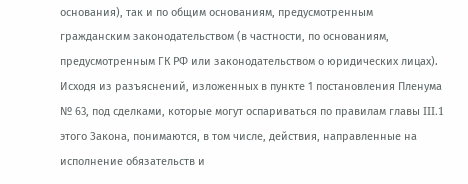основания), так и по общим основаниям, предусмотренным гражданским законодательством (в частности, по основаниям, предусмотренным ГК РФ или законодательством о юридических лицах).
Исходя из разъяснений, изложенных в пункте 1 постановления Пленума № 63, под сделками, которые могут оспариваться по правилам главы III.1 этого Закона, понимаются, в том числе, действия, направленные на исполнение обязательств и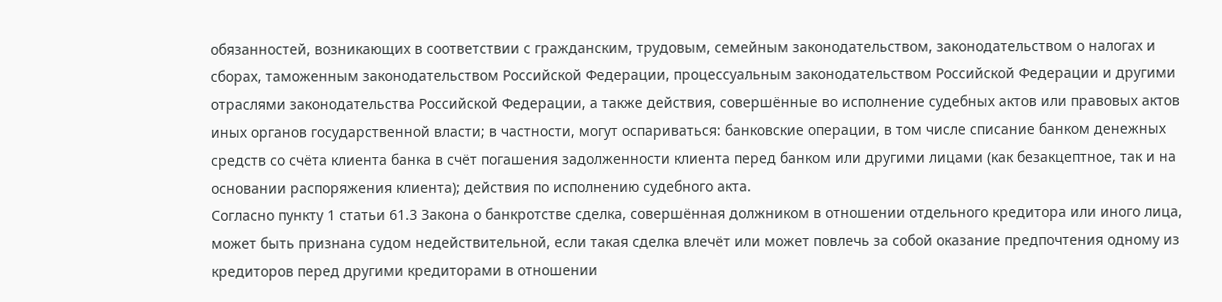обязанностей, возникающих в соответствии с гражданским, трудовым, семейным законодательством, законодательством о налогах и сборах, таможенным законодательством Российской Федерации, процессуальным законодательством Российской Федерации и другими отраслями законодательства Российской Федерации, а также действия, совершённые во исполнение судебных актов или правовых актов иных органов государственной власти; в частности, могут оспариваться: банковские операции, в том числе списание банком денежных средств со счёта клиента банка в счёт погашения задолженности клиента перед банком или другими лицами (как безакцептное, так и на основании распоряжения клиента); действия по исполнению судебного акта.
Согласно пункту 1 статьи 61.3 Закона о банкротстве сделка, совершённая должником в отношении отдельного кредитора или иного лица, может быть признана судом недействительной, если такая сделка влечёт или может повлечь за собой оказание предпочтения одному из кредиторов перед другими кредиторами в отношении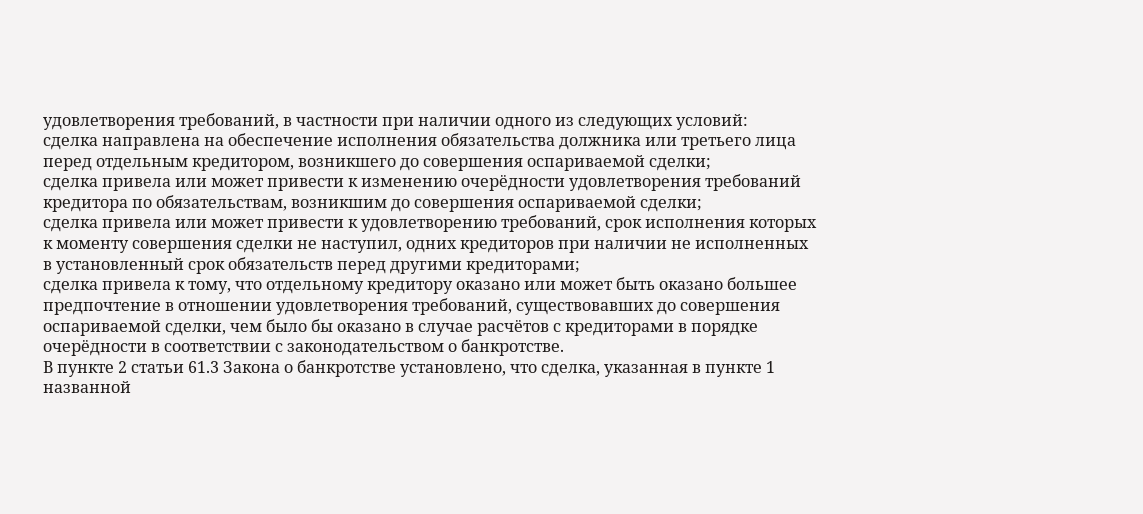удовлетворения требований, в частности при наличии одного из следующих условий:
сделка направлена на обеспечение исполнения обязательства должника или третьего лица перед отдельным кредитором, возникшего до совершения оспариваемой сделки;
сделка привела или может привести к изменению очерёдности удовлетворения требований кредитора по обязательствам, возникшим до совершения оспариваемой сделки;
сделка привела или может привести к удовлетворению требований, срок исполнения которых к моменту совершения сделки не наступил, одних кредиторов при наличии не исполненных в установленный срок обязательств перед другими кредиторами;
сделка привела к тому, что отдельному кредитору оказано или может быть оказано большее предпочтение в отношении удовлетворения требований, существовавших до совершения оспариваемой сделки, чем было бы оказано в случае расчётов с кредиторами в порядке очерёдности в соответствии с законодательством о банкротстве.
В пункте 2 статьи 61.3 Закона о банкротстве установлено, что сделка, указанная в пункте 1 названной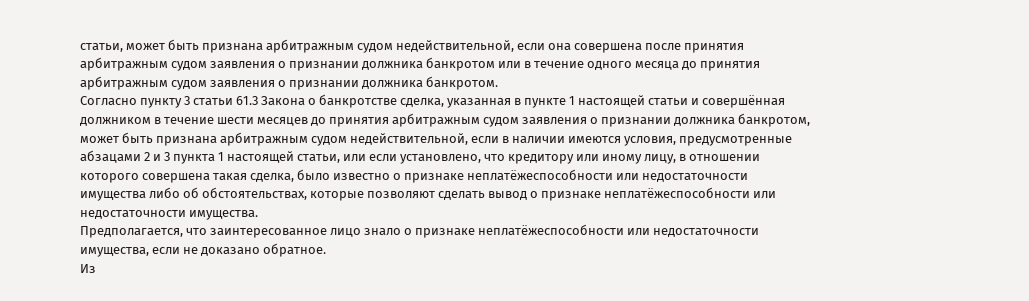статьи, может быть признана арбитражным судом недействительной, если она совершена после принятия арбитражным судом заявления о признании должника банкротом или в течение одного месяца до принятия арбитражным судом заявления о признании должника банкротом.
Согласно пункту 3 статьи 61.3 Закона о банкротстве сделка, указанная в пункте 1 настоящей статьи и совершённая должником в течение шести месяцев до принятия арбитражным судом заявления о признании должника банкротом, может быть признана арбитражным судом недействительной, если в наличии имеются условия, предусмотренные абзацами 2 и 3 пункта 1 настоящей статьи, или если установлено, что кредитору или иному лицу, в отношении которого совершена такая сделка, было известно о признаке неплатёжеспособности или недостаточности имущества либо об обстоятельствах, которые позволяют сделать вывод о признаке неплатёжеспособности или недостаточности имущества.
Предполагается, что заинтересованное лицо знало о признаке неплатёжеспособности или недостаточности имущества, если не доказано обратное.
Из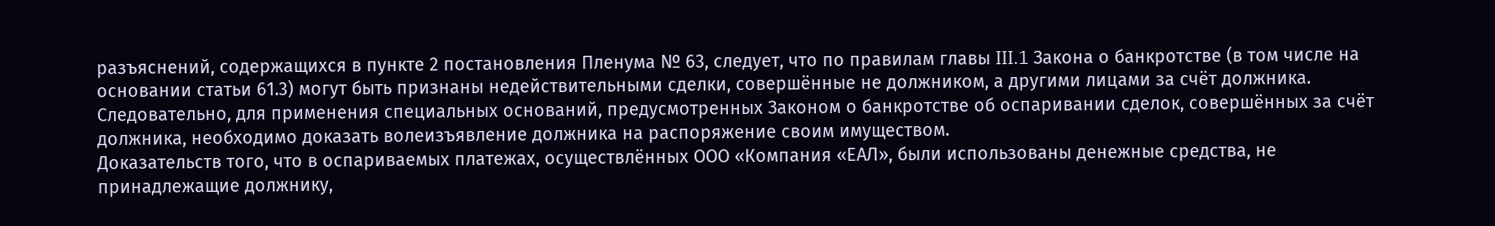разъяснений, содержащихся в пункте 2 постановления Пленума № 63, следует, что по правилам главы III.1 Закона о банкротстве (в том числе на основании статьи 61.3) могут быть признаны недействительными сделки, совершённые не должником, а другими лицами за счёт должника.
Следовательно, для применения специальных оснований, предусмотренных Законом о банкротстве об оспаривании сделок, совершённых за счёт должника, необходимо доказать волеизъявление должника на распоряжение своим имуществом.
Доказательств того, что в оспариваемых платежах, осуществлённых ООО «Компания «ЕАЛ», были использованы денежные средства, не принадлежащие должнику,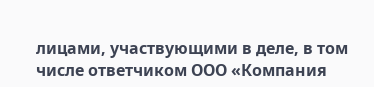лицами, участвующими в деле, в том числе ответчиком ООО «Компания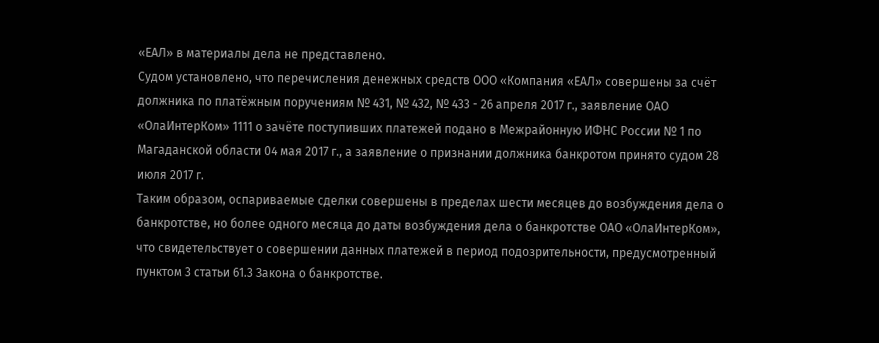«ЕАЛ» в материалы дела не представлено.
Судом установлено, что перечисления денежных средств ООО «Компания «ЕАЛ» совершены за счёт должника по платёжным поручениям № 431, № 432, № 433 - 26 апреля 2017 г., заявление ОАО «ОлаИнтерКом» 1111 о зачёте поступивших платежей подано в Межрайонную ИФНС России № 1 по Магаданской области 04 мая 2017 г., а заявление о признании должника банкротом принято судом 28 июля 2017 г.
Таким образом, оспариваемые сделки совершены в пределах шести месяцев до возбуждения дела о банкротстве, но более одного месяца до даты возбуждения дела о банкротстве ОАО «ОлаИнтерКом», что свидетельствует о совершении данных платежей в период подозрительности, предусмотренный пунктом 3 статьи 61.3 Закона о банкротстве.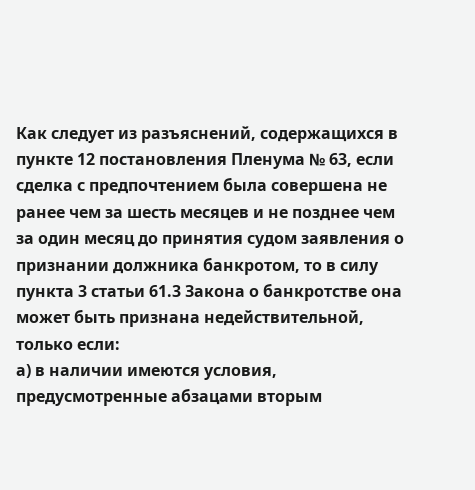Как следует из разъяснений, содержащихся в пункте 12 постановления Пленума № 63, если сделка с предпочтением была совершена не ранее чем за шесть месяцев и не позднее чем за один месяц до принятия судом заявления о признании должника банкротом, то в силу пункта 3 статьи 61.3 Закона о банкротстве она может быть признана недействительной, только если:
а) в наличии имеются условия, предусмотренные абзацами вторым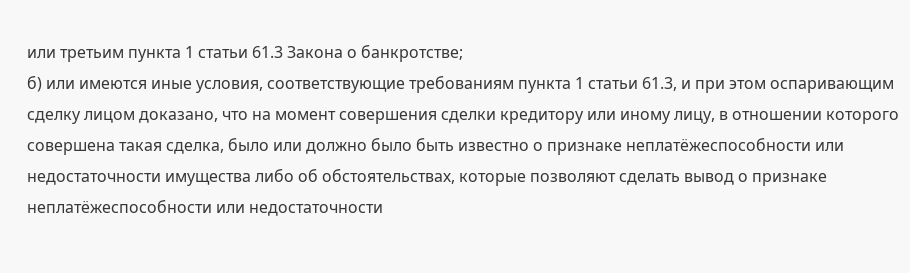или третьим пункта 1 статьи 61.3 Закона о банкротстве;
б) или имеются иные условия, соответствующие требованиям пункта 1 статьи 61.3, и при этом оспаривающим сделку лицом доказано, что на момент совершения сделки кредитору или иному лицу, в отношении которого совершена такая сделка, было или должно было быть известно о признаке неплатёжеспособности или недостаточности имущества либо об обстоятельствах, которые позволяют сделать вывод о признаке неплатёжеспособности или недостаточности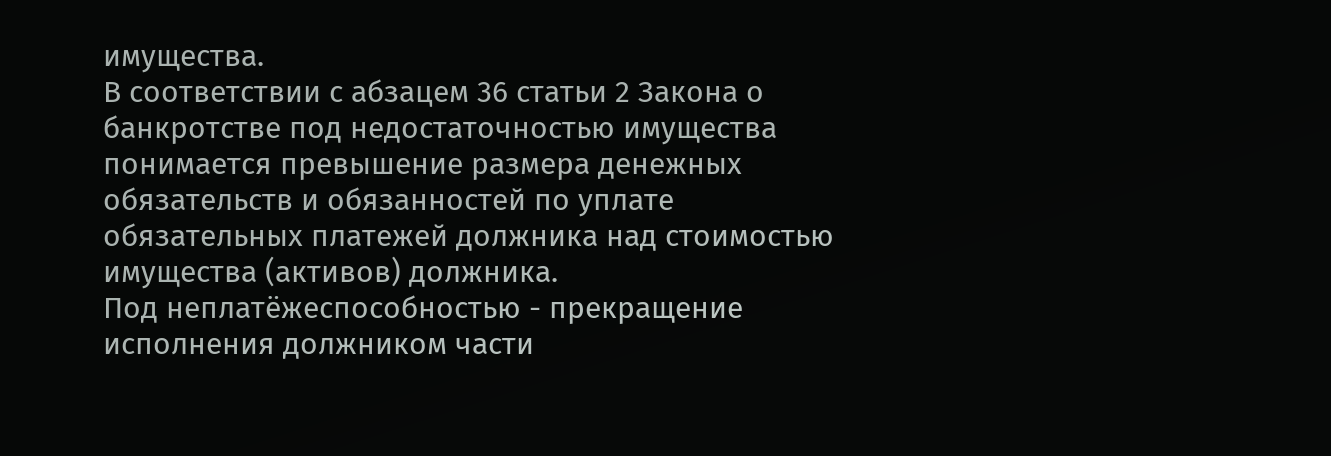имущества.
В соответствии с абзацем 36 статьи 2 Закона о банкротстве под недостаточностью имущества понимается превышение размера денежных обязательств и обязанностей по уплате обязательных платежей должника над стоимостью имущества (активов) должника.
Под неплатёжеспособностью - прекращение исполнения должником части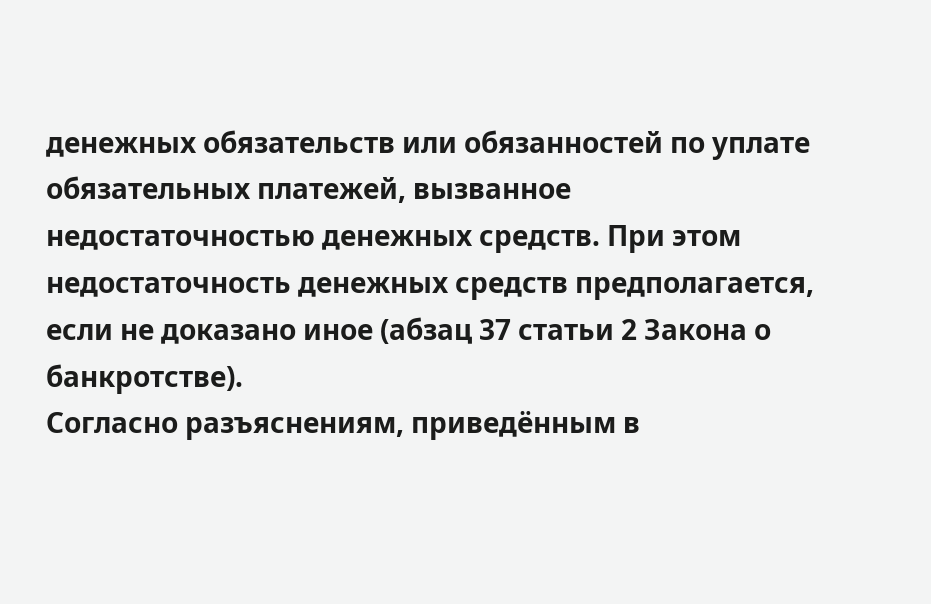денежных обязательств или обязанностей по уплате обязательных платежей, вызванное недостаточностью денежных средств. При этом недостаточность денежных средств предполагается, если не доказано иное (абзац 37 статьи 2 Закона о банкротстве).
Согласно разъяснениям, приведённым в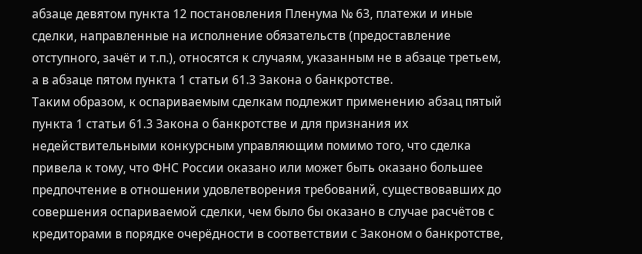абзаце девятом пункта 12 постановления Пленума № 63, платежи и иные сделки, направленные на исполнение обязательств (предоставление отступного, зачёт и т.п.), относятся к случаям, указанным не в абзаце третьем, а в абзаце пятом пункта 1 статьи 61.3 Закона о банкротстве.
Таким образом, к оспариваемым сделкам подлежит применению абзац пятый пункта 1 статьи 61.3 Закона о банкротстве и для признания их недействительными конкурсным управляющим помимо того, что сделка привела к тому, что ФНС России оказано или может быть оказано большее предпочтение в отношении удовлетворения требований, существовавших до совершения оспариваемой сделки, чем было бы оказано в случае расчётов с кредиторами в порядке очерёдности в соответствии с Законом о банкротстве,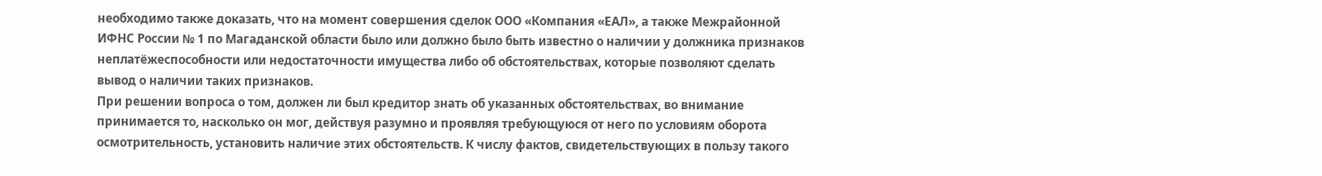необходимо также доказать, что на момент совершения сделок ООО «Компания «ЕАЛ», а также Межрайонной ИФНС России № 1 по Магаданской области было или должно было быть известно о наличии у должника признаков неплатёжеспособности или недостаточности имущества либо об обстоятельствах, которые позволяют сделать вывод о наличии таких признаков.
При решении вопроса о том, должен ли был кредитор знать об указанных обстоятельствах, во внимание принимается то, насколько он мог, действуя разумно и проявляя требующуюся от него по условиям оборота осмотрительность, установить наличие этих обстоятельств. К числу фактов, свидетельствующих в пользу такого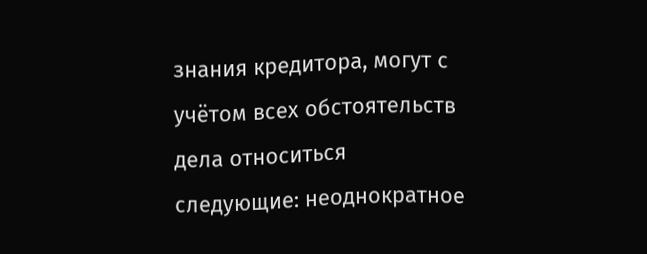знания кредитора, могут с учётом всех обстоятельств дела относиться следующие: неоднократное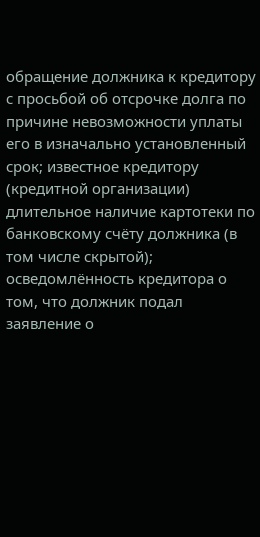обращение должника к кредитору с просьбой об отсрочке долга по причине невозможности уплаты его в изначально установленный срок; известное кредитору (кредитной организации) длительное наличие картотеки по банковскому счёту должника (в том числе скрытой); осведомлённость кредитора о том, что должник подал заявление о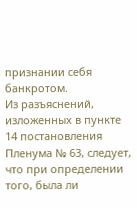признании себя банкротом.
Из разъяснений, изложенных в пункте 14 постановления Пленума № 63, следует, что при определении того, была ли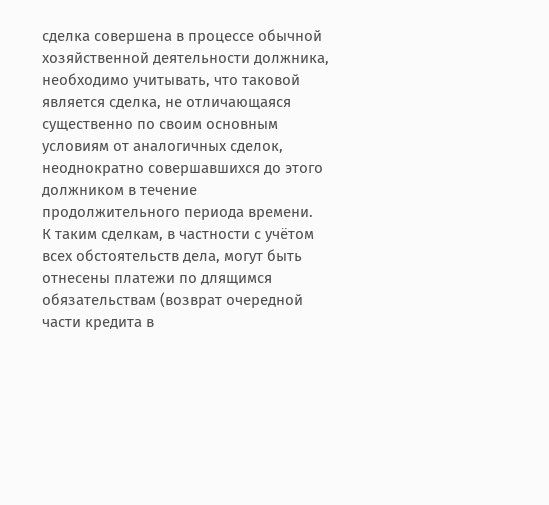сделка совершена в процессе обычной хозяйственной деятельности должника, необходимо учитывать, что таковой является сделка, не отличающаяся существенно по своим основным условиям от аналогичных сделок, неоднократно совершавшихся до этого должником в течение продолжительного периода времени.
К таким сделкам, в частности с учётом всех обстоятельств дела, могут быть отнесены платежи по длящимся обязательствам (возврат очередной части кредита в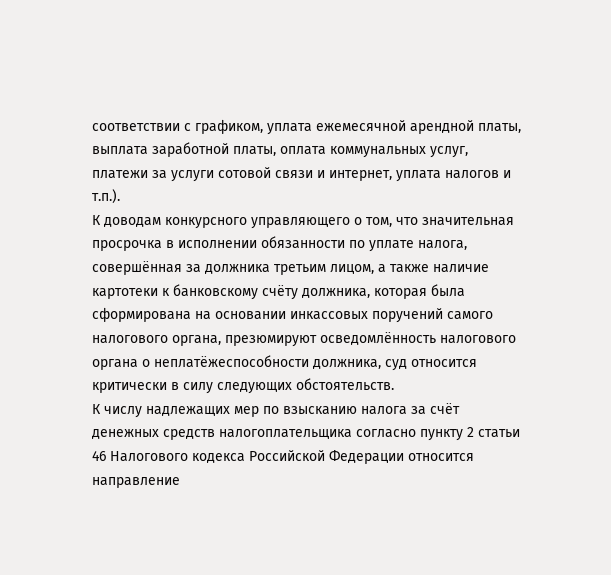соответствии с графиком, уплата ежемесячной арендной платы, выплата заработной платы, оплата коммунальных услуг, платежи за услуги сотовой связи и интернет, уплата налогов и т.п.).
К доводам конкурсного управляющего о том, что значительная просрочка в исполнении обязанности по уплате налога, совершённая за должника третьим лицом, а также наличие картотеки к банковскому счёту должника, которая была сформирована на основании инкассовых поручений самого налогового органа, презюмируют осведомлённость налогового органа о неплатёжеспособности должника, суд относится критически в силу следующих обстоятельств.
К числу надлежащих мер по взысканию налога за счёт денежных средств налогоплательщика согласно пункту 2 статьи 46 Налогового кодекса Российской Федерации относится направление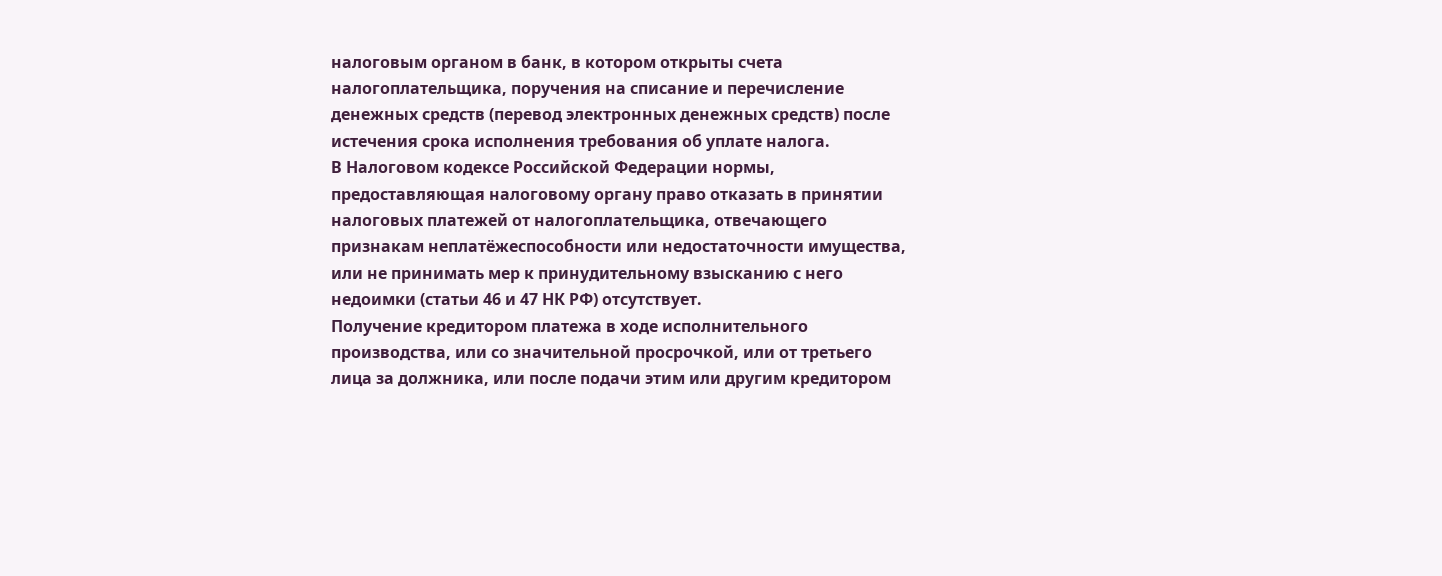налоговым органом в банк, в котором открыты счета налогоплательщика, поручения на списание и перечисление денежных средств (перевод электронных денежных средств) после истечения срока исполнения требования об уплате налога.
В Налоговом кодексе Российской Федерации нормы, предоставляющая налоговому органу право отказать в принятии налоговых платежей от налогоплательщика, отвечающего признакам неплатёжеспособности или недостаточности имущества, или не принимать мер к принудительному взысканию с него недоимки (статьи 46 и 47 НК РФ) отсутствует.
Получение кредитором платежа в ходе исполнительного производства, или со значительной просрочкой, или от третьего лица за должника, или после подачи этим или другим кредитором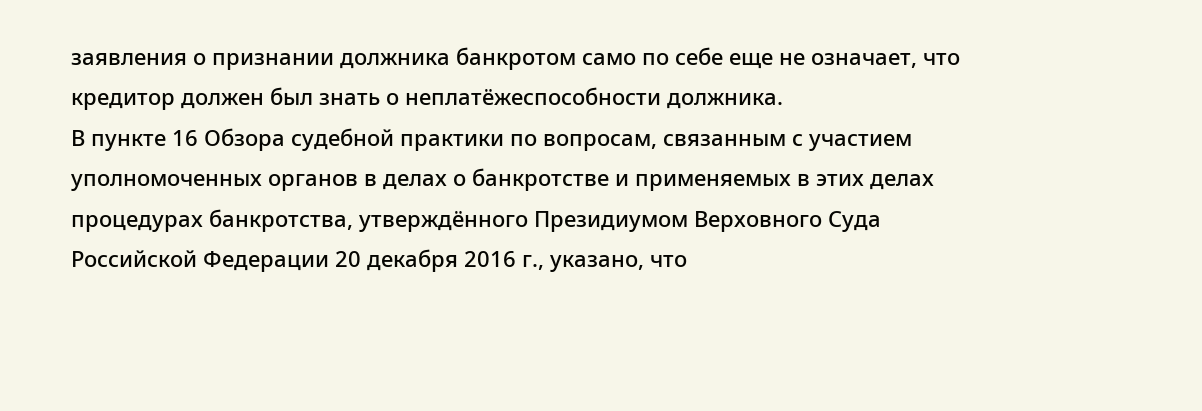заявления о признании должника банкротом само по себе еще не означает, что кредитор должен был знать о неплатёжеспособности должника.
В пункте 16 Обзора судебной практики по вопросам, связанным с участием уполномоченных органов в делах о банкротстве и применяемых в этих делах процедурах банкротства, утверждённого Президиумом Верховного Суда Российской Федерации 20 декабря 2016 г., указано, что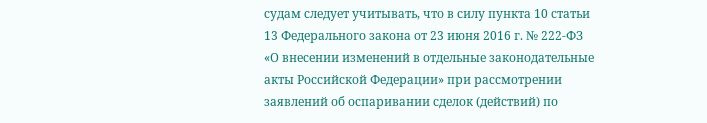судам следует учитывать, что в силу пункта 10 статьи 13 Федерального закона от 23 июня 2016 г. № 222-ФЗ «О внесении изменений в отдельные законодательные акты Российской Федерации» при рассмотрении заявлений об оспаривании сделок (действий) по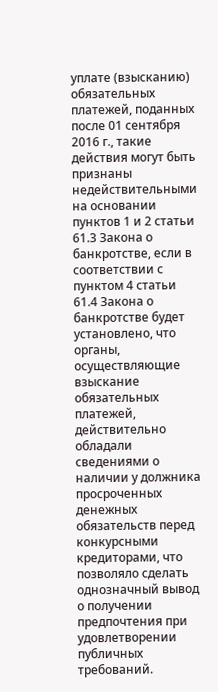уплате (взысканию) обязательных платежей, поданных после 01 сентября 2016 г., такие действия могут быть признаны недействительными на основании пунктов 1 и 2 статьи 61.3 Закона о банкротстве, если в соответствии с пунктом 4 статьи 61.4 Закона о банкротстве будет установлено, что органы, осуществляющие взыскание обязательных платежей, действительно обладали сведениями о наличии у должника просроченных денежных обязательств перед конкурсными кредиторами, что позволяло сделать однозначный вывод о получении предпочтения при удовлетворении публичных требований.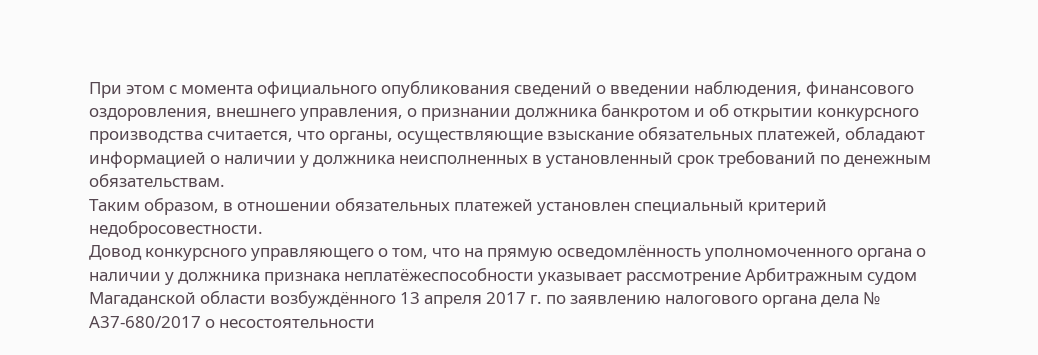При этом с момента официального опубликования сведений о введении наблюдения, финансового оздоровления, внешнего управления, о признании должника банкротом и об открытии конкурсного производства считается, что органы, осуществляющие взыскание обязательных платежей, обладают информацией о наличии у должника неисполненных в установленный срок требований по денежным обязательствам.
Таким образом, в отношении обязательных платежей установлен специальный критерий недобросовестности.
Довод конкурсного управляющего о том, что на прямую осведомлённость уполномоченного органа о наличии у должника признака неплатёжеспособности указывает рассмотрение Арбитражным судом Магаданской области возбуждённого 13 апреля 2017 г. по заявлению налогового органа дела № А37-680/2017 о несостоятельности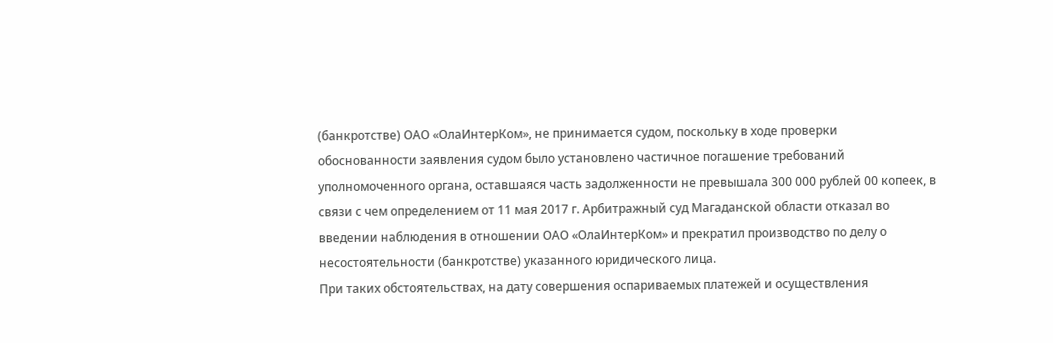(банкротстве) ОАО «ОлаИнтерКом», не принимается судом, поскольку в ходе проверки обоснованности заявления судом было установлено частичное погашение требований уполномоченного органа, оставшаяся часть задолженности не превышала 300 000 рублей 00 копеек, в связи с чем определением от 11 мая 2017 г. Арбитражный суд Магаданской области отказал во введении наблюдения в отношении ОАО «ОлаИнтерКом» и прекратил производство по делу о несостоятельности (банкротстве) указанного юридического лица.
При таких обстоятельствах, на дату совершения оспариваемых платежей и осуществления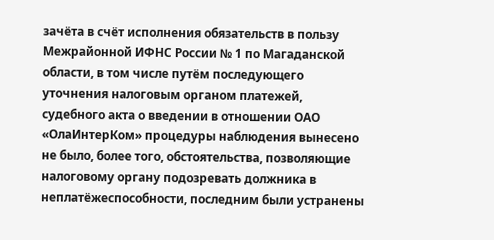зачёта в счёт исполнения обязательств в пользу Межрайонной ИФНС России № 1 по Магаданской области, в том числе путём последующего уточнения налоговым органом платежей, судебного акта о введении в отношении ОАО «ОлаИнтерКом» процедуры наблюдения вынесено не было, более того, обстоятельства, позволяющие налоговому органу подозревать должника в неплатёжеспособности, последним были устранены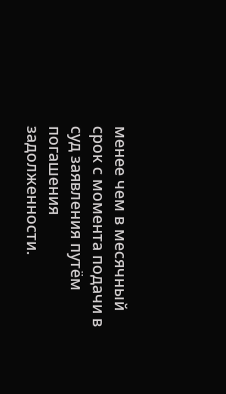менее чем в месячный срок с момента подачи в суд заявления путём погашения задолженности.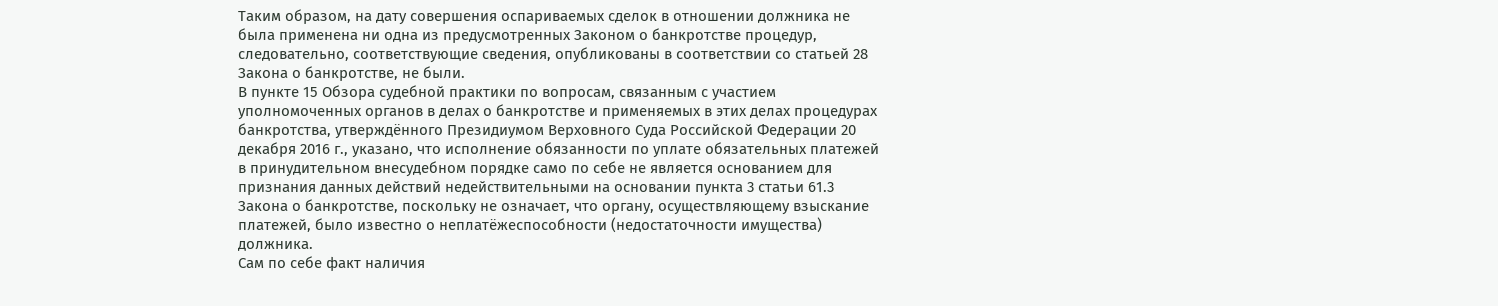Таким образом, на дату совершения оспариваемых сделок в отношении должника не была применена ни одна из предусмотренных Законом о банкротстве процедур, следовательно, соответствующие сведения, опубликованы в соответствии со статьей 28 Закона о банкротстве, не были.
В пункте 15 Обзора судебной практики по вопросам, связанным с участием уполномоченных органов в делах о банкротстве и применяемых в этих делах процедурах банкротства, утверждённого Президиумом Верховного Суда Российской Федерации 20 декабря 2016 г., указано, что исполнение обязанности по уплате обязательных платежей в принудительном внесудебном порядке само по себе не является основанием для признания данных действий недействительными на основании пункта 3 статьи 61.3 Закона о банкротстве, поскольку не означает, что органу, осуществляющему взыскание платежей, было известно о неплатёжеспособности (недостаточности имущества) должника.
Сам по себе факт наличия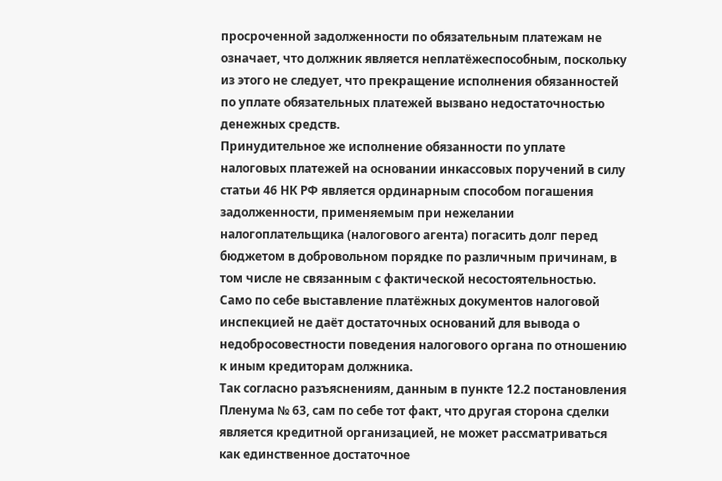просроченной задолженности по обязательным платежам не означает, что должник является неплатёжеспособным, поскольку из этого не следует, что прекращение исполнения обязанностей по уплате обязательных платежей вызвано недостаточностью денежных средств.
Принудительное же исполнение обязанности по уплате налоговых платежей на основании инкассовых поручений в силу статьи 46 НК РФ является ординарным способом погашения задолженности, применяемым при нежелании налогоплательщика (налогового агента) погасить долг перед бюджетом в добровольном порядке по различным причинам, в том числе не связанным с фактической несостоятельностью.
Само по себе выставление платёжных документов налоговой инспекцией не даёт достаточных оснований для вывода о недобросовестности поведения налогового органа по отношению к иным кредиторам должника.
Так согласно разъяснениям, данным в пункте 12.2 постановления Пленума № 63, сам по себе тот факт, что другая сторона сделки является кредитной организацией, не может рассматриваться как единственное достаточное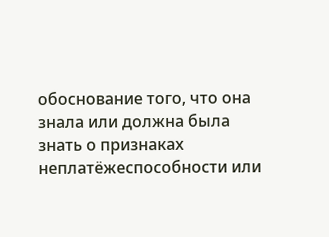обоснование того, что она знала или должна была знать о признаках неплатёжеспособности или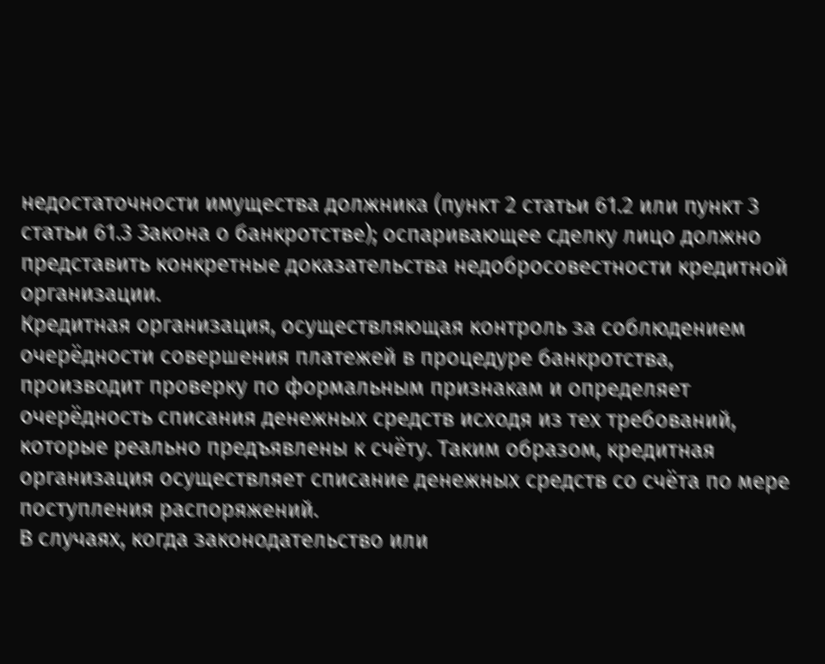недостаточности имущества должника (пункт 2 статьи 61.2 или пункт 3 статьи 61.3 Закона о банкротстве); оспаривающее сделку лицо должно представить конкретные доказательства недобросовестности кредитной организации.
Кредитная организация, осуществляющая контроль за соблюдением очерёдности совершения платежей в процедуре банкротства, производит проверку по формальным признакам и определяет очерёдность списания денежных средств исходя из тех требований, которые реально предъявлены к счёту. Таким образом, кредитная организация осуществляет списание денежных средств со счёта по мере поступления распоряжений.
В случаях, когда законодательство или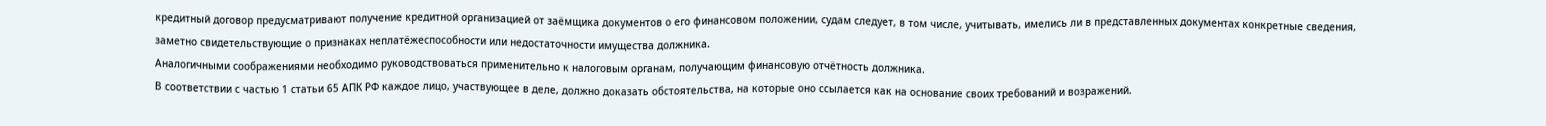кредитный договор предусматривают получение кредитной организацией от заёмщика документов о его финансовом положении, судам следует, в том числе, учитывать, имелись ли в представленных документах конкретные сведения, заметно свидетельствующие о признаках неплатёжеспособности или недостаточности имущества должника.
Аналогичными соображениями необходимо руководствоваться применительно к налоговым органам, получающим финансовую отчётность должника.
В соответствии с частью 1 статьи 65 АПК РФ каждое лицо, участвующее в деле, должно доказать обстоятельства, на которые оно ссылается как на основание своих требований и возражений.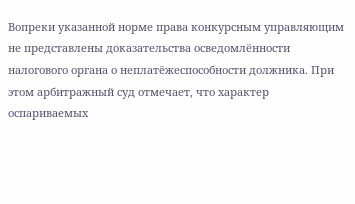Вопреки указанной норме права конкурсным управляющим не представлены доказательства осведомлённости налогового органа о неплатёжеспособности должника. При этом арбитражный суд отмечает, что характер оспариваемых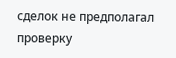сделок не предполагал проверку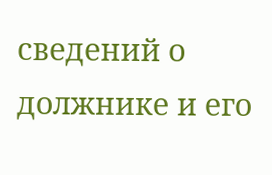сведений о должнике и его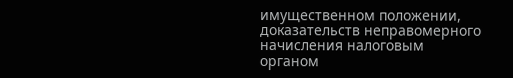имущественном положении, доказательств неправомерного начисления налоговым органом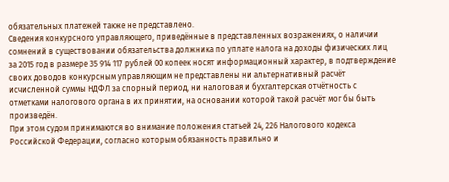обязательных платежей также не представлено.
Сведения конкурсного управляющего, приведённые в представленных возражениях, о наличии сомнений в существовании обязательства должника по уплате налога на доходы физических лиц за 2015 год в размере 35 914 117 рублей 00 копеек носят информационный характер, в подтверждение своих доводов конкурсным управляющим не представлены ни альтернативный расчёт исчисленной суммы НДФЛ за спорный период, ни налоговая и бухгалтерская отчётность с отметками налогового органа в их принятии, на основании которой такой расчёт мог бы быть произведён.
При этом судом принимаются во внимание положения статьей 24, 226 Налогового кодекса Российской Федерации, согласно которым обязанность правильно и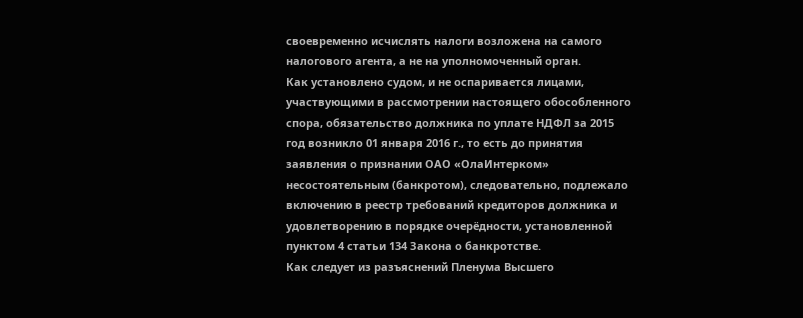своевременно исчислять налоги возложена на самого налогового агента, а не на уполномоченный орган.
Как установлено судом, и не оспаривается лицами, участвующими в рассмотрении настоящего обособленного спора, обязательство должника по уплате НДФЛ за 2015 год возникло 01 января 2016 г., то есть до принятия заявления о признании ОАО «ОлаИнтерком» несостоятельным (банкротом), следовательно, подлежало включению в реестр требований кредиторов должника и удовлетворению в порядке очерёдности, установленной пунктом 4 статьи 134 Закона о банкротстве.
Как следует из разъяснений Пленума Высшего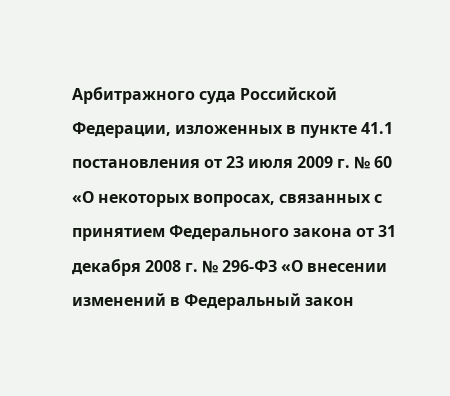Арбитражного суда Российской Федерации, изложенных в пункте 41.1 постановления от 23 июля 2009 г. № 60 «О некоторых вопросах, связанных с принятием Федерального закона от 31 декабря 2008 г. № 296-ФЗ «О внесении изменений в Федеральный закон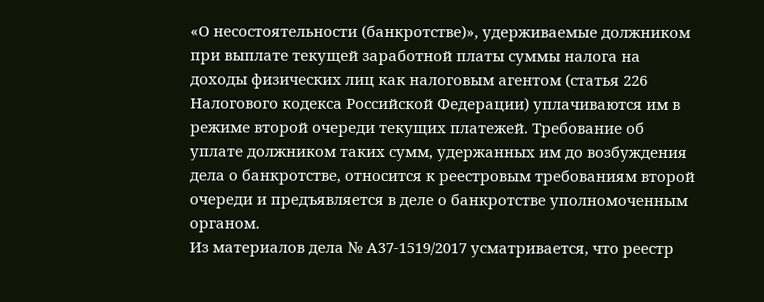«О несостоятельности (банкротстве)», удерживаемые должником при выплате текущей заработной платы суммы налога на доходы физических лиц как налоговым агентом (статья 226 Налогового кодекса Российской Федерации) уплачиваются им в режиме второй очереди текущих платежей. Требование об уплате должником таких сумм, удержанных им до возбуждения дела о банкротстве, относится к реестровым требованиям второй очереди и предъявляется в деле о банкротстве уполномоченным органом.
Из материалов дела № А37-1519/2017 усматривается, что реестр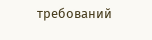требований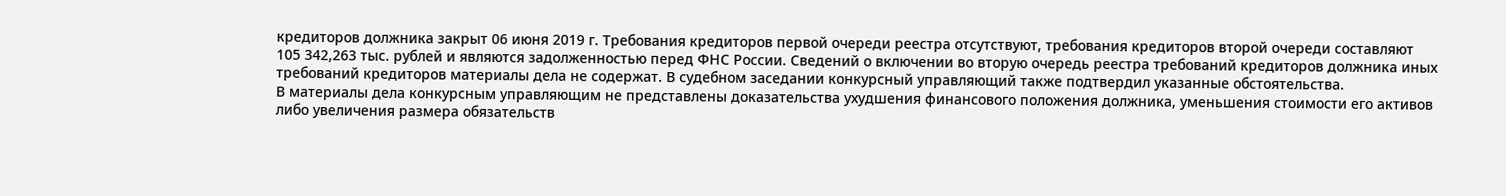кредиторов должника закрыт 06 июня 2019 г. Требования кредиторов первой очереди реестра отсутствуют, требования кредиторов второй очереди составляют 105 342,263 тыс. рублей и являются задолженностью перед ФНС России. Сведений о включении во вторую очередь реестра требований кредиторов должника иных требований кредиторов материалы дела не содержат. В судебном заседании конкурсный управляющий также подтвердил указанные обстоятельства.
В материалы дела конкурсным управляющим не представлены доказательства ухудшения финансового положения должника, уменьшения стоимости его активов либо увеличения размера обязательств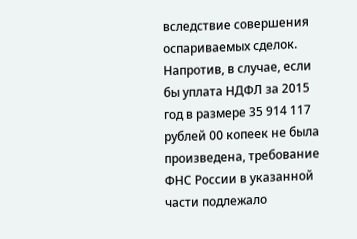вследствие совершения оспариваемых сделок. Напротив, в случае, если бы уплата НДФЛ за 2015 год в размере 35 914 117 рублей 00 копеек не была произведена, требование ФНС России в указанной части подлежало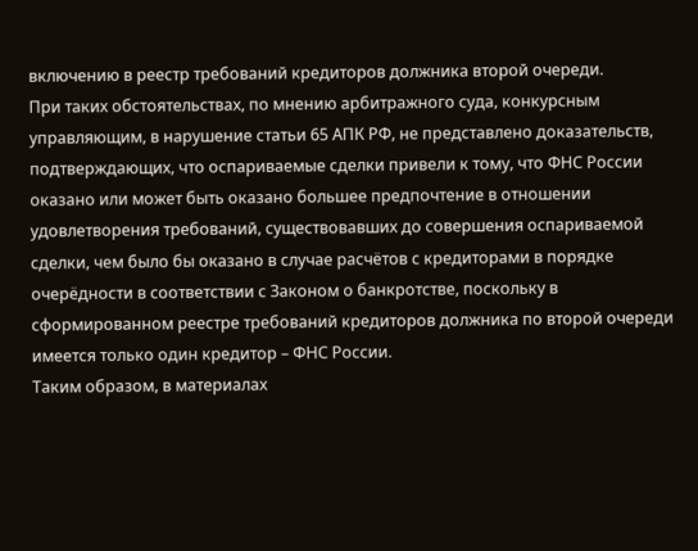включению в реестр требований кредиторов должника второй очереди.
При таких обстоятельствах, по мнению арбитражного суда, конкурсным управляющим, в нарушение статьи 65 АПК РФ, не представлено доказательств, подтверждающих, что оспариваемые сделки привели к тому, что ФНС России оказано или может быть оказано большее предпочтение в отношении удовлетворения требований, существовавших до совершения оспариваемой сделки, чем было бы оказано в случае расчётов с кредиторами в порядке очерёдности в соответствии с Законом о банкротстве, поскольку в сформированном реестре требований кредиторов должника по второй очереди имеется только один кредитор – ФНС России.
Таким образом, в материалах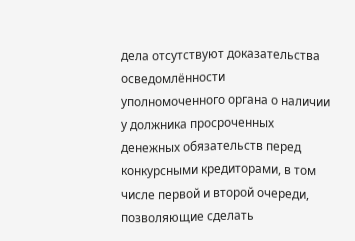дела отсутствуют доказательства осведомлённости уполномоченного органа о наличии у должника просроченных денежных обязательств перед конкурсными кредиторами, в том числе первой и второй очереди, позволяющие сделать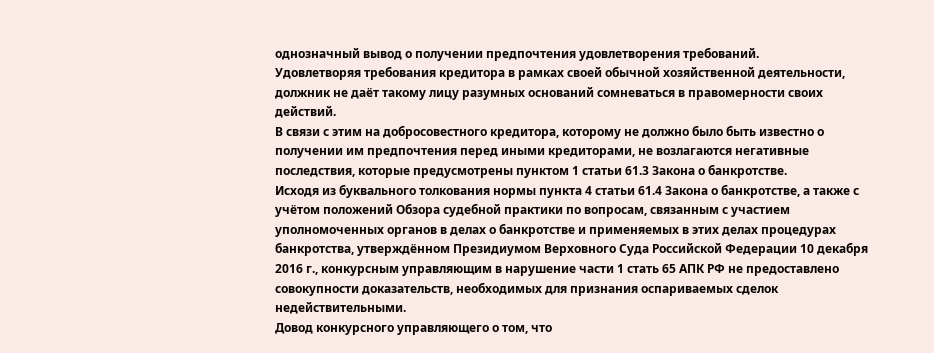однозначный вывод о получении предпочтения удовлетворения требований.
Удовлетворяя требования кредитора в рамках своей обычной хозяйственной деятельности, должник не даёт такому лицу разумных оснований сомневаться в правомерности своих действий.
В связи с этим на добросовестного кредитора, которому не должно было быть известно о получении им предпочтения перед иными кредиторами, не возлагаются негативные последствия, которые предусмотрены пунктом 1 статьи 61.3 Закона о банкротстве.
Исходя из буквального толкования нормы пункта 4 статьи 61.4 Закона о банкротстве, а также с учётом положений Обзора судебной практики по вопросам, связанным с участием уполномоченных органов в делах о банкротстве и применяемых в этих делах процедурах банкротства, утверждённом Президиумом Верховного Суда Российской Федерации 10 декабря 2016 г., конкурсным управляющим в нарушение части 1 стать 65 АПК РФ не предоставлено совокупности доказательств, необходимых для признания оспариваемых сделок недействительными.
Довод конкурсного управляющего о том, что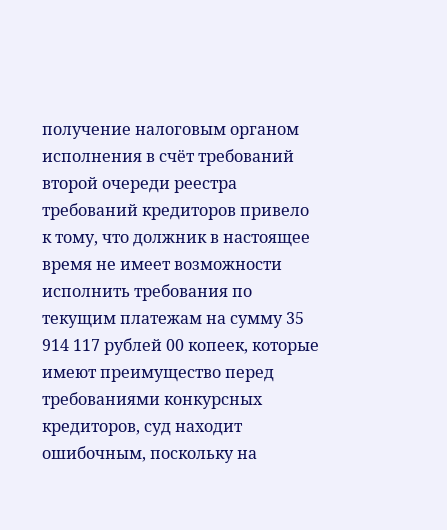получение налоговым органом исполнения в счёт требований второй очереди реестра требований кредиторов привело к тому, что должник в настоящее время не имеет возможности исполнить требования по текущим платежам на сумму 35 914 117 рублей 00 копеек, которые имеют преимущество перед требованиями конкурсных кредиторов, суд находит ошибочным, поскольку на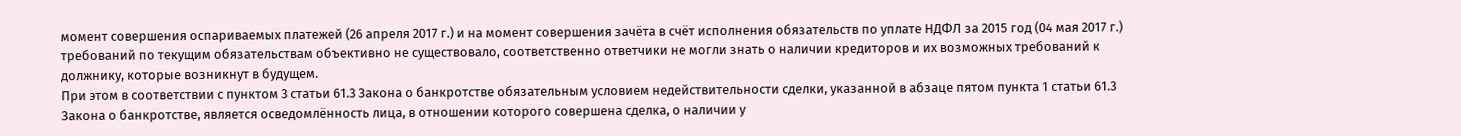момент совершения оспариваемых платежей (26 апреля 2017 г.) и на момент совершения зачёта в счёт исполнения обязательств по уплате НДФЛ за 2015 год (04 мая 2017 г.) требований по текущим обязательствам объективно не существовало, соответственно ответчики не могли знать о наличии кредиторов и их возможных требований к должнику, которые возникнут в будущем.
При этом в соответствии с пунктом 3 статьи 61.3 Закона о банкротстве обязательным условием недействительности сделки, указанной в абзаце пятом пункта 1 статьи 61.3 Закона о банкротстве, является осведомлённость лица, в отношении которого совершена сделка, о наличии у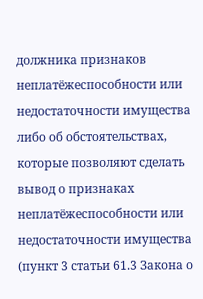должника признаков неплатёжеспособности или недостаточности имущества либо об обстоятельствах, которые позволяют сделать вывод о признаках неплатёжеспособности или недостаточности имущества (пункт 3 статьи 61.3 Закона о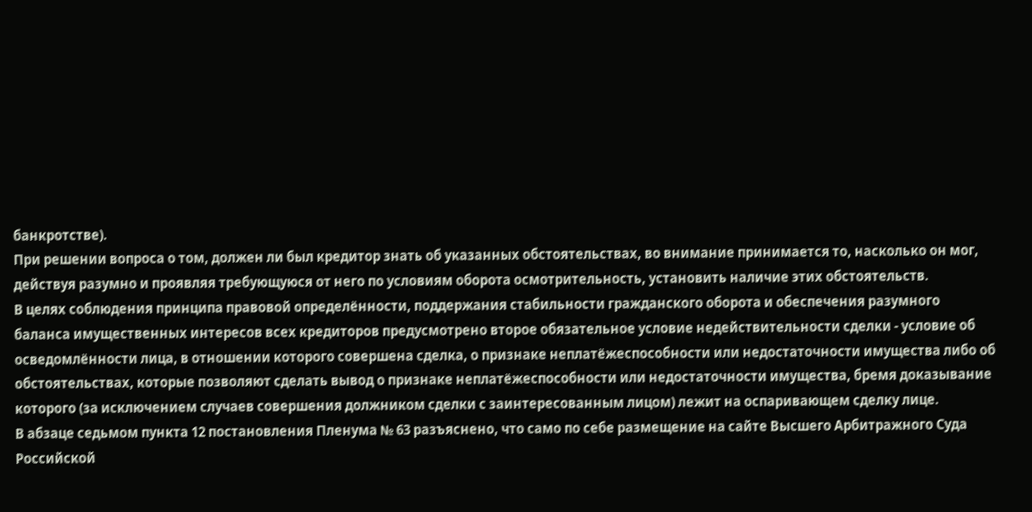банкротстве).
При решении вопроса о том, должен ли был кредитор знать об указанных обстоятельствах, во внимание принимается то, насколько он мог, действуя разумно и проявляя требующуюся от него по условиям оборота осмотрительность, установить наличие этих обстоятельств.
В целях соблюдения принципа правовой определённости, поддержания стабильности гражданского оборота и обеспечения разумного баланса имущественных интересов всех кредиторов предусмотрено второе обязательное условие недействительности сделки - условие об осведомлённости лица, в отношении которого совершена сделка, о признаке неплатёжеспособности или недостаточности имущества либо об обстоятельствах, которые позволяют сделать вывод о признаке неплатёжеспособности или недостаточности имущества, бремя доказывание которого (за исключением случаев совершения должником сделки с заинтересованным лицом) лежит на оспаривающем сделку лице.
В абзаце седьмом пункта 12 постановления Пленума № 63 разъяснено, что само по себе размещение на сайте Высшего Арбитражного Суда Российской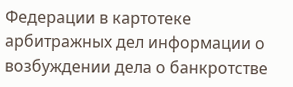Федерации в картотеке арбитражных дел информации о возбуждении дела о банкротстве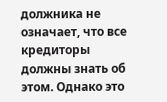должника не означает, что все кредиторы должны знать об этом. Однако это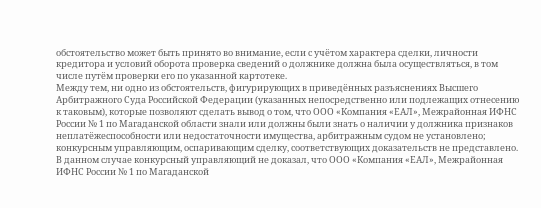обстоятельство может быть принято во внимание, если с учётом характера сделки, личности кредитора и условий оборота проверка сведений о должнике должна была осуществляться, в том числе путём проверки его по указанной картотеке.
Между тем, ни одно из обстоятельств, фигурирующих в приведённых разъяснениях Высшего Арбитражного Суда Российской Федерации (указанных непосредственно или подлежащих отнесению к таковым), которые позволяют сделать вывод о том, что ООО «Компания «ЕАЛ», Межрайонная ИФНС России № 1 по Магаданской области знали или должны были знать о наличии у должника признаков неплатёжеспособности или недостаточности имущества, арбитражным судом не установлено; конкурсным управляющим, оспаривающим сделку, соответствующих доказательств не представлено.
В данном случае конкурсный управляющий не доказал, что ООО «Компания «ЕАЛ», Межрайонная ИФНС России № 1 по Магаданской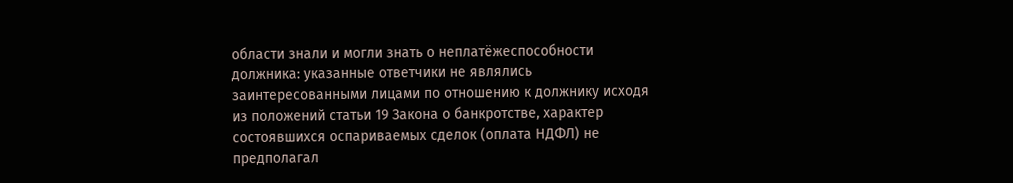области знали и могли знать о неплатёжеспособности должника: указанные ответчики не являлись заинтересованными лицами по отношению к должнику исходя из положений статьи 19 Закона о банкротстве, характер состоявшихся оспариваемых сделок (оплата НДФЛ) не предполагал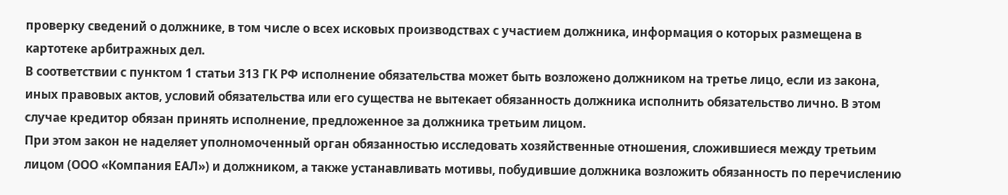проверку сведений о должнике, в том числе о всех исковых производствах с участием должника, информация о которых размещена в картотеке арбитражных дел.
В соответствии с пунктом 1 статьи 313 ГК РФ исполнение обязательства может быть возложено должником на третье лицо, если из закона, иных правовых актов, условий обязательства или его существа не вытекает обязанность должника исполнить обязательство лично. В этом случае кредитор обязан принять исполнение, предложенное за должника третьим лицом.
При этом закон не наделяет уполномоченный орган обязанностью исследовать хозяйственные отношения, сложившиеся между третьим лицом (ООО «Компания ЕАЛ») и должником, а также устанавливать мотивы, побудившие должника возложить обязанность по перечислению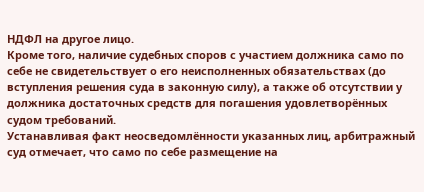НДФЛ на другое лицо.
Кроме того, наличие судебных споров с участием должника само по себе не свидетельствует о его неисполненных обязательствах (до вступления решения суда в законную силу), а также об отсутствии у должника достаточных средств для погашения удовлетворённых судом требований.
Устанавливая факт неосведомлённости указанных лиц, арбитражный суд отмечает, что само по себе размещение на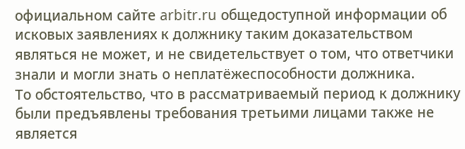официальном сайте arbitr.ru общедоступной информации об исковых заявлениях к должнику таким доказательством являться не может, и не свидетельствует о том, что ответчики знали и могли знать о неплатёжеспособности должника.
То обстоятельство, что в рассматриваемый период к должнику были предъявлены требования третьими лицами также не является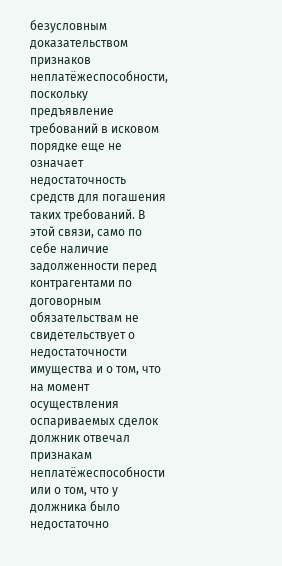безусловным доказательством признаков неплатёжеспособности, поскольку предъявление требований в исковом порядке еще не означает недостаточность средств для погашения таких требований. В этой связи, само по себе наличие задолженности перед контрагентами по договорным обязательствам не свидетельствует о недостаточности имущества и о том, что на момент осуществления оспариваемых сделок должник отвечал признакам неплатёжеспособности или о том, что у должника было недостаточно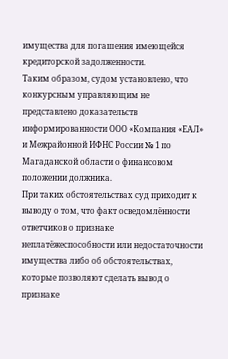имущества для погашения имеющейся кредиторской задолженности.
Таким образом, судом установлено, что конкурсным управляющим не представлено доказательств информированности ООО «Компания «ЕАЛ» и Межрайонной ИФНС России № 1 по Магаданской области о финансовом положении должника.
При таких обстоятельствах суд приходит к выводу о том, что факт осведомлённости ответчиков о признаке неплатёжеспособности или недостаточности имущества либо об обстоятельствах, которые позволяют сделать вывод о признаке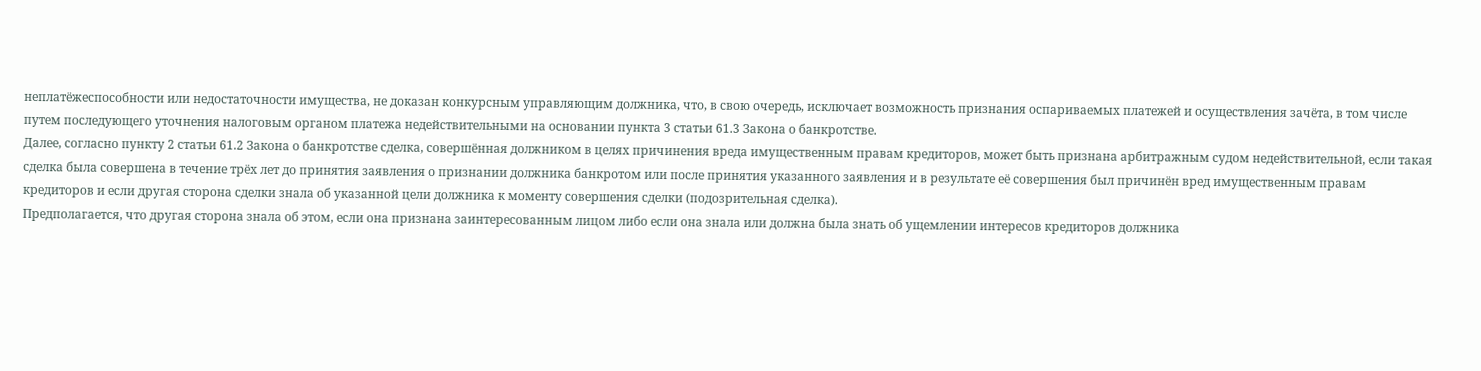неплатёжеспособности или недостаточности имущества, не доказан конкурсным управляющим должника, что, в свою очередь, исключает возможность признания оспариваемых платежей и осуществления зачёта, в том числе путем последующего уточнения налоговым органом платежа недействительными на основании пункта 3 статьи 61.3 Закона о банкротстве.
Далее, согласно пункту 2 статьи 61.2 Закона о банкротстве сделка, совершённая должником в целях причинения вреда имущественным правам кредиторов, может быть признана арбитражным судом недействительной, если такая сделка была совершена в течение трёх лет до принятия заявления о признании должника банкротом или после принятия указанного заявления и в результате её совершения был причинён вред имущественным правам кредиторов и если другая сторона сделки знала об указанной цели должника к моменту совершения сделки (подозрительная сделка).
Предполагается, что другая сторона знала об этом, если она признана заинтересованным лицом либо если она знала или должна была знать об ущемлении интересов кредиторов должника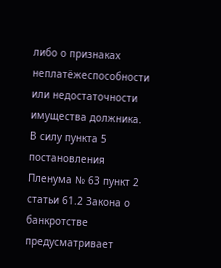либо о признаках неплатёжеспособности или недостаточности имущества должника.
В силу пункта 5 постановления Пленума № 63 пункт 2 статьи 61.2 Закона о банкротстве предусматривает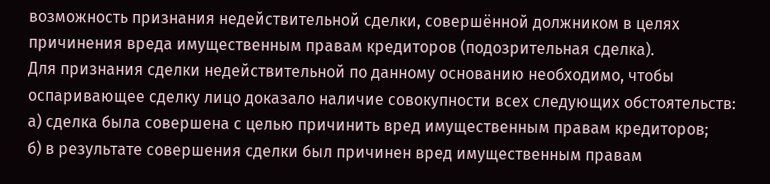возможность признания недействительной сделки, совершённой должником в целях причинения вреда имущественным правам кредиторов (подозрительная сделка).
Для признания сделки недействительной по данному основанию необходимо, чтобы оспаривающее сделку лицо доказало наличие совокупности всех следующих обстоятельств:
а) сделка была совершена с целью причинить вред имущественным правам кредиторов;
б) в результате совершения сделки был причинен вред имущественным правам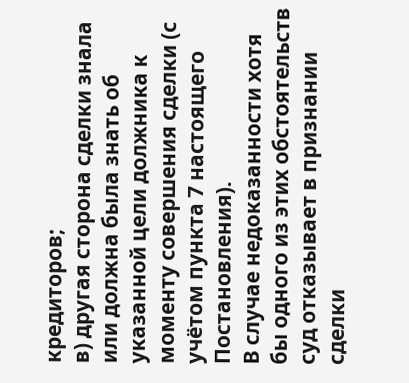кредиторов;
в) другая сторона сделки знала или должна была знать об указанной цели должника к моменту совершения сделки (с учётом пункта 7 настоящего Постановления).
В случае недоказанности хотя бы одного из этих обстоятельств суд отказывает в признании сделки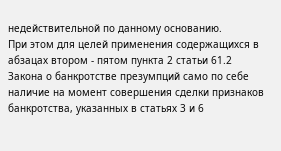недействительной по данному основанию.
При этом для целей применения содержащихся в абзацах втором - пятом пункта 2 статьи 61.2 Закона о банкротстве презумпций само по себе наличие на момент совершения сделки признаков банкротства, указанных в статьях 3 и 6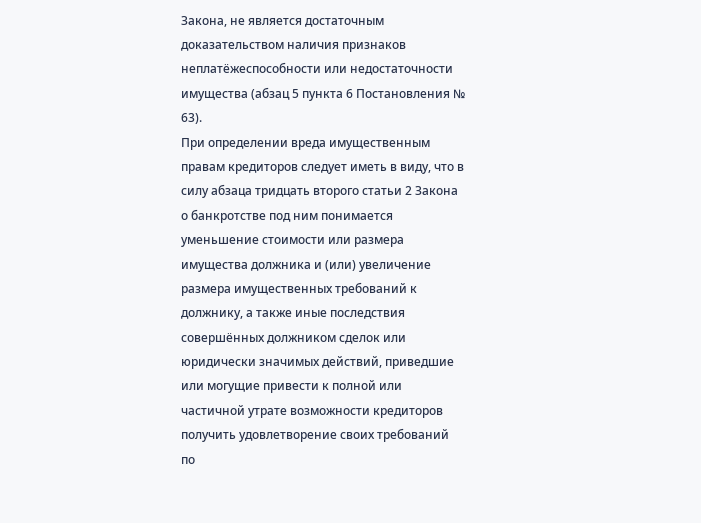Закона, не является достаточным доказательством наличия признаков неплатёжеспособности или недостаточности имущества (абзац 5 пункта 6 Постановления № 63).
При определении вреда имущественным правам кредиторов следует иметь в виду, что в силу абзаца тридцать второго статьи 2 Закона о банкротстве под ним понимается уменьшение стоимости или размера имущества должника и (или) увеличение размера имущественных требований к должнику, а также иные последствия совершённых должником сделок или юридически значимых действий, приведшие или могущие привести к полной или частичной утрате возможности кредиторов получить удовлетворение своих требований по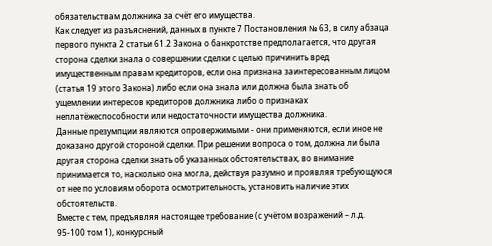обязательствам должника за счёт его имущества.
Как следует из разъяснений, данных в пункте 7 Постановления № 63, в силу абзаца первого пункта 2 статьи 61.2 Закона о банкротстве предполагается, что другая сторона сделки знала о совершении сделки с целью причинить вред имущественным правам кредиторов, если она признана заинтересованным лицом (статья 19 этого Закона) либо если она знала или должна была знать об ущемлении интересов кредиторов должника либо о признаках неплатёжеспособности или недостаточности имущества должника.
Данные презумпции являются опровержимыми - они применяются, если иное не доказано другой стороной сделки. При решении вопроса о том, должна ли была другая сторона сделки знать об указанных обстоятельствах, во внимание принимается то, насколько она могла, действуя разумно и проявляя требующуюся от нее по условиям оборота осмотрительность, установить наличие этих обстоятельств.
Вместе с тем, предъявляя настоящее требование (с учётом возражений – л.д. 95-100 том 1), конкурсный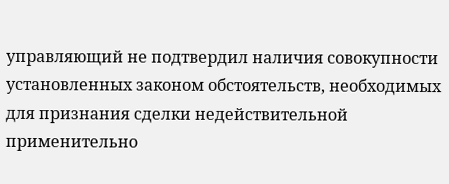управляющий не подтвердил наличия совокупности установленных законом обстоятельств, необходимых для признания сделки недействительной применительно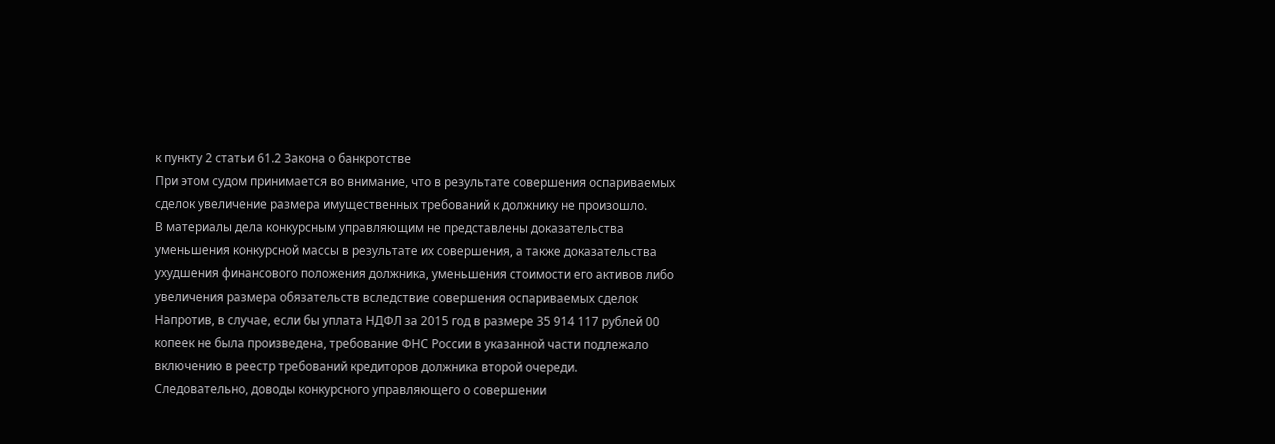к пункту 2 статьи 61.2 Закона о банкротстве
При этом судом принимается во внимание, что в результате совершения оспариваемых сделок увеличение размера имущественных требований к должнику не произошло.
В материалы дела конкурсным управляющим не представлены доказательства уменьшения конкурсной массы в результате их совершения, а также доказательства ухудшения финансового положения должника, уменьшения стоимости его активов либо увеличения размера обязательств вследствие совершения оспариваемых сделок
Напротив, в случае, если бы уплата НДФЛ за 2015 год в размере 35 914 117 рублей 00 копеек не была произведена, требование ФНС России в указанной части подлежало включению в реестр требований кредиторов должника второй очереди.
Следовательно, доводы конкурсного управляющего о совершении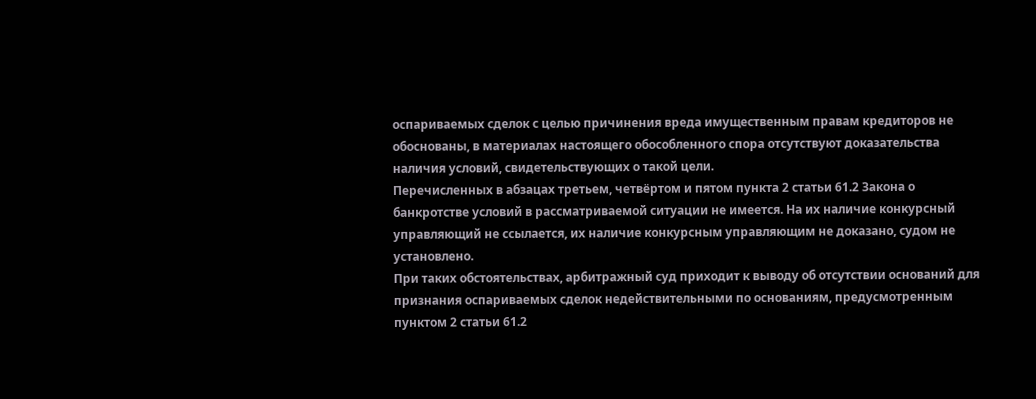оспариваемых сделок с целью причинения вреда имущественным правам кредиторов не обоснованы, в материалах настоящего обособленного спора отсутствуют доказательства наличия условий, свидетельствующих о такой цели.
Перечисленных в абзацах третьем, четвёртом и пятом пункта 2 статьи 61.2 Закона о банкротстве условий в рассматриваемой ситуации не имеется. На их наличие конкурсный управляющий не ссылается, их наличие конкурсным управляющим не доказано, судом не установлено.
При таких обстоятельствах, арбитражный суд приходит к выводу об отсутствии оснований для признания оспариваемых сделок недействительными по основаниям, предусмотренным пунктом 2 статьи 61.2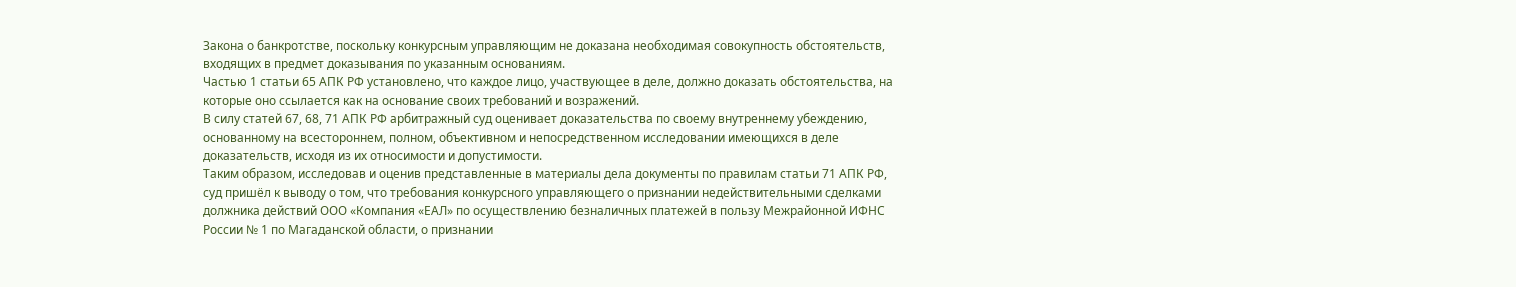Закона о банкротстве, поскольку конкурсным управляющим не доказана необходимая совокупность обстоятельств, входящих в предмет доказывания по указанным основаниям.
Частью 1 статьи 65 АПК РФ установлено, что каждое лицо, участвующее в деле, должно доказать обстоятельства, на которые оно ссылается как на основание своих требований и возражений.
В силу статей 67, 68, 71 АПК РФ арбитражный суд оценивает доказательства по своему внутреннему убеждению, основанному на всестороннем, полном, объективном и непосредственном исследовании имеющихся в деле доказательств, исходя из их относимости и допустимости.
Таким образом, исследовав и оценив представленные в материалы дела документы по правилам статьи 71 АПК РФ, суд пришёл к выводу о том, что требования конкурсного управляющего о признании недействительными сделками должника действий ООО «Компания «ЕАЛ» по осуществлению безналичных платежей в пользу Межрайонной ИФНС России № 1 по Магаданской области, о признании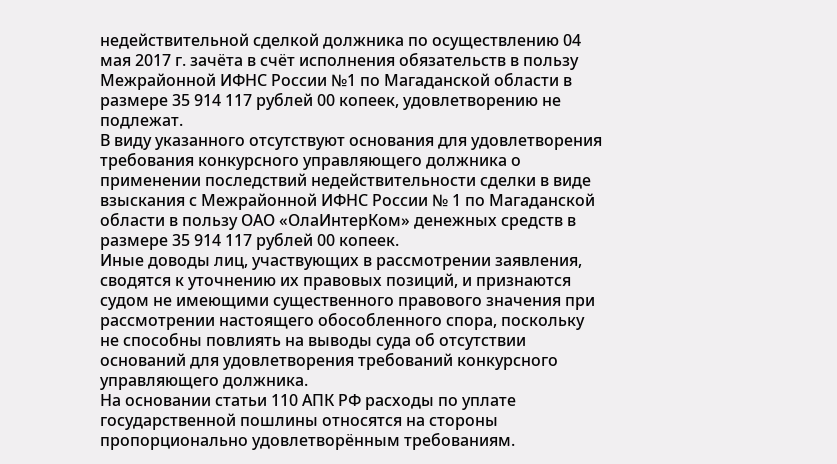недействительной сделкой должника по осуществлению 04 мая 2017 г. зачёта в счёт исполнения обязательств в пользу Межрайонной ИФНС России №1 по Магаданской области в размере 35 914 117 рублей 00 копеек, удовлетворению не подлежат.
В виду указанного отсутствуют основания для удовлетворения требования конкурсного управляющего должника о применении последствий недействительности сделки в виде взыскания с Межрайонной ИФНС России № 1 по Магаданской области в пользу ОАО «ОлаИнтерКом» денежных средств в размере 35 914 117 рублей 00 копеек.
Иные доводы лиц, участвующих в рассмотрении заявления, сводятся к уточнению их правовых позиций, и признаются судом не имеющими существенного правового значения при рассмотрении настоящего обособленного спора, поскольку не способны повлиять на выводы суда об отсутствии оснований для удовлетворения требований конкурсного управляющего должника.
На основании статьи 110 АПК РФ расходы по уплате государственной пошлины относятся на стороны пропорционально удовлетворённым требованиям.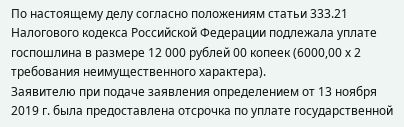По настоящему делу согласно положениям статьи 333.21 Налогового кодекса Российской Федерации подлежала уплате госпошлина в размере 12 000 рублей 00 копеек (6000,00 х 2 требования неимущественного характера).
Заявителю при подаче заявления определением от 13 ноября 2019 г. была предоставлена отсрочка по уплате государственной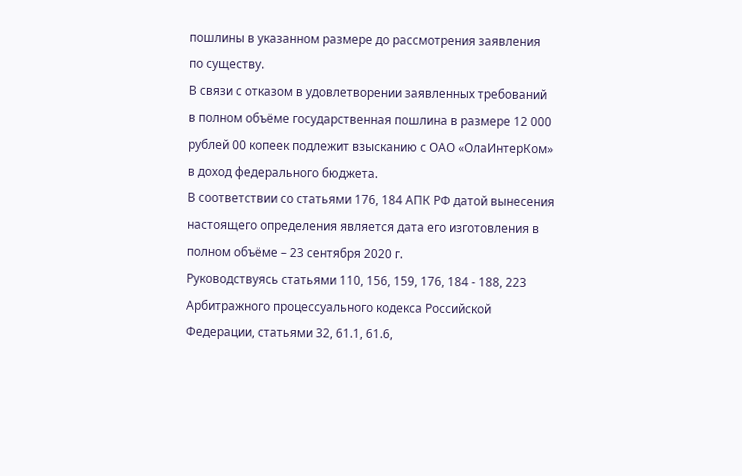пошлины в указанном размере до рассмотрения заявления по существу.
В связи с отказом в удовлетворении заявленных требований в полном объёме государственная пошлина в размере 12 000 рублей 00 копеек подлежит взысканию с ОАО «ОлаИнтерКом» в доход федерального бюджета.
В соответствии со статьями 176, 184 АПК РФ датой вынесения настоящего определения является дата его изготовления в полном объёме – 23 сентября 2020 г.
Руководствуясь статьями 110, 156, 159, 176, 184 - 188, 223 Арбитражного процессуального кодекса Российской Федерации, статьями 32, 61.1, 61.6,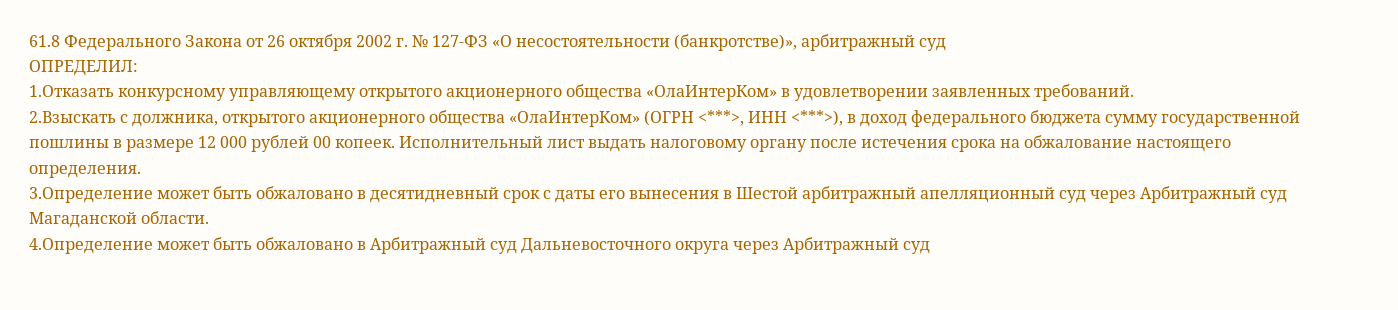61.8 Федерального Закона от 26 октября 2002 г. № 127-ФЗ «О несостоятельности (банкротстве)», арбитражный суд
ОПРЕДЕЛИЛ:
1.Отказать конкурсному управляющему открытого акционерного общества «ОлаИнтерКом» в удовлетворении заявленных требований.
2.Взыскать с должника, открытого акционерного общества «ОлаИнтерКом» (ОГРН <***>, ИНН <***>), в доход федерального бюджета сумму государственной пошлины в размере 12 000 рублей 00 копеек. Исполнительный лист выдать налоговому органу после истечения срока на обжалование настоящего определения.
3.Определение может быть обжаловано в десятидневный срок с даты его вынесения в Шестой арбитражный апелляционный суд через Арбитражный суд Магаданской области.
4.Определение может быть обжаловано в Арбитражный суд Дальневосточного округа через Арбитражный суд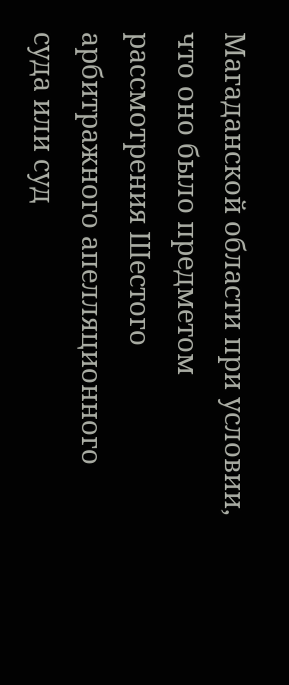Магаданской области при условии, что оно было предметом рассмотрения Шестого арбитражного апелляционного суда или суд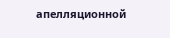апелляционной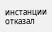инстанции отказал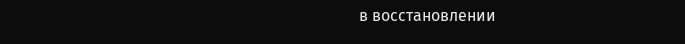в восстановлении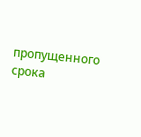пропущенного срока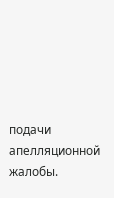подачи апелляционной жалобы.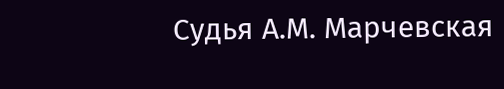Судья А.М. Марчевская